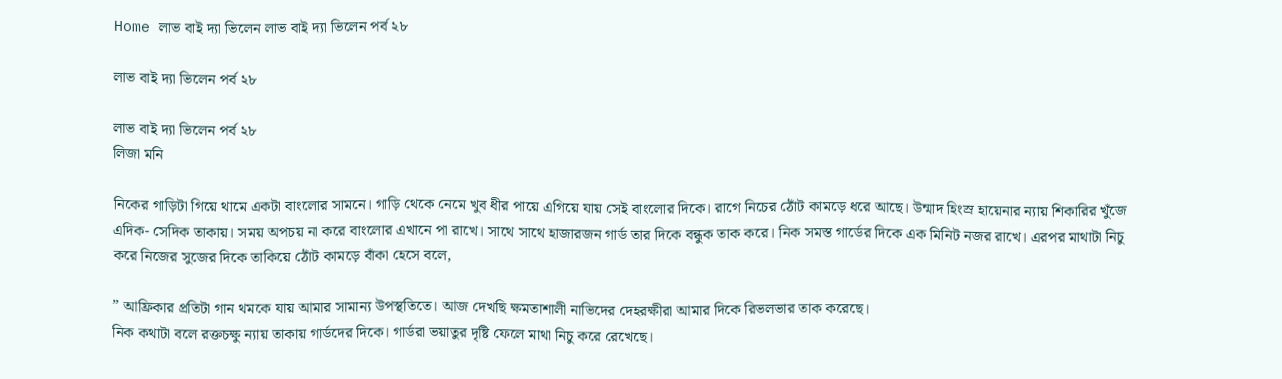Home লাভ বাই দ্যা ভিলেন লাভ বাই দ্যা ভিলেন পর্ব ২৮

লাভ বাই দ্যা ভিলেন পর্ব ২৮

লাভ বাই দ্যা ভিলেন পর্ব ২৮
লিজা মনি

নিকের গাড়িটা গিয়ে থামে একটা বাংলোর সামনে। গাড়ি থেকে নেমে খুব ধীর পায়ে এগিয়ে যায় সেই বাংলোর দিকে। রাগে নিচের ঠোঁট কামড়ে ধরে আছে। উন্মাদ হিংস্র হায়েনার ন্যায় শিকারির খুঁজে এদিক- সেদিক তাকায়। সময় অপচয় না করে বাংলোর এখানে পা রাখে। সাথে সাথে হাজারজন গার্ড তার দিকে বন্ধুক তাক করে। নিক সমস্ত গার্ডের দিকে এক মিনিট নজর রাখে। এরপর মাথাটা নিচু করে নিজের সুজের দিকে তাকিয়ে ঠোঁট কামড়ে বাঁকা হেসে বলে,

” আফ্রিকার প্রতিটা গান থমকে যায় আমার সামান্য উপস্থতিতে। আজ দেখছি ক্ষমতাশালী নাভিদের দেহরক্ষীরা আমার দিকে রিভলভার তাক করেছে।
নিক কথাটা বলে রক্তচক্ষু ন্যায় তাকায় গার্ডদের দিকে। গার্ডরা ভয়াতুর দৃষ্টি ফেলে মাথা নিচু করে রেখেছে।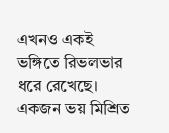এখনও একই ভঙ্গিতে রিভলভার ধরে রেখেছে। একজন ভয় মিশ্রিত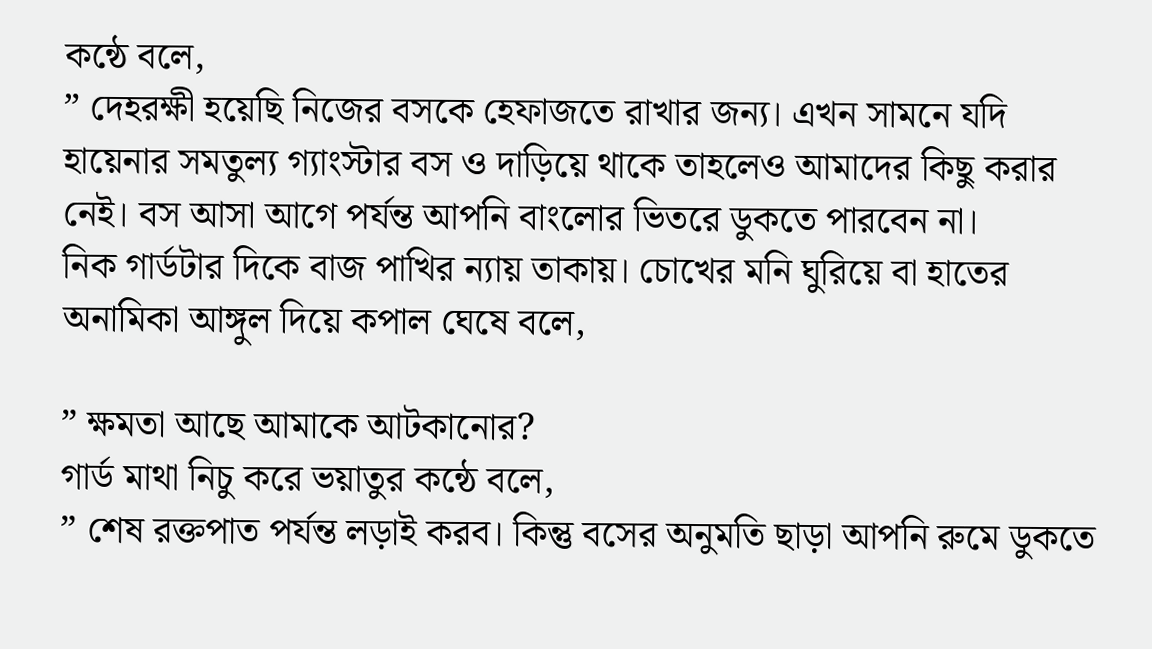কন্ঠে বলে,
” দেহরক্ষী হয়েছি নিজের বসকে হেফাজতে রাখার জন্য। এখন সামনে যদি হায়েনার সমতুল্য গ্যাংস্টার বস ও দাড়িয়ে থাকে তাহলেও আমাদের কিছু করার নেই। বস আসা আগে পর্যন্ত আপনি বাংলোর ভিতরে ডুকতে পারবেন না।
নিক গার্ডটার দিকে বাজ পাখির ন্যায় তাকায়। চোখের মনি ঘুরিয়ে বা হাতের অনামিকা আঙ্গুল দিয়ে কপাল ঘেষে বলে,

” ক্ষমতা আছে আমাকে আটকানোর?
গার্ড মাথা নিচু করে ভয়াতুর কন্ঠে বলে,
” শেষ রক্তপাত পর্যন্ত লড়াই করব। কিন্তু বসের অনুমতি ছাড়া আপনি রুমে ডুকতে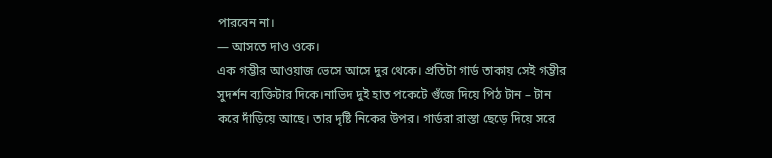পারবেন না।
— আসতে দাও ওকে।
এক গম্ভীর আওয়াজ ভেসে আসে দুর থেকে। প্রতিটা গার্ড তাকায় সেই গম্ভীর সুদর্শন ব্যক্তিটার দিকে।নাভিদ দুই হাত পকেটে গুঁজে দিয়ে পিঠ টান – টান করে দাঁড়িয়ে আছে। তার দৃষ্টি নিকের উপর। গার্ডরা রাস্তা ছেড়ে দিয়ে সরে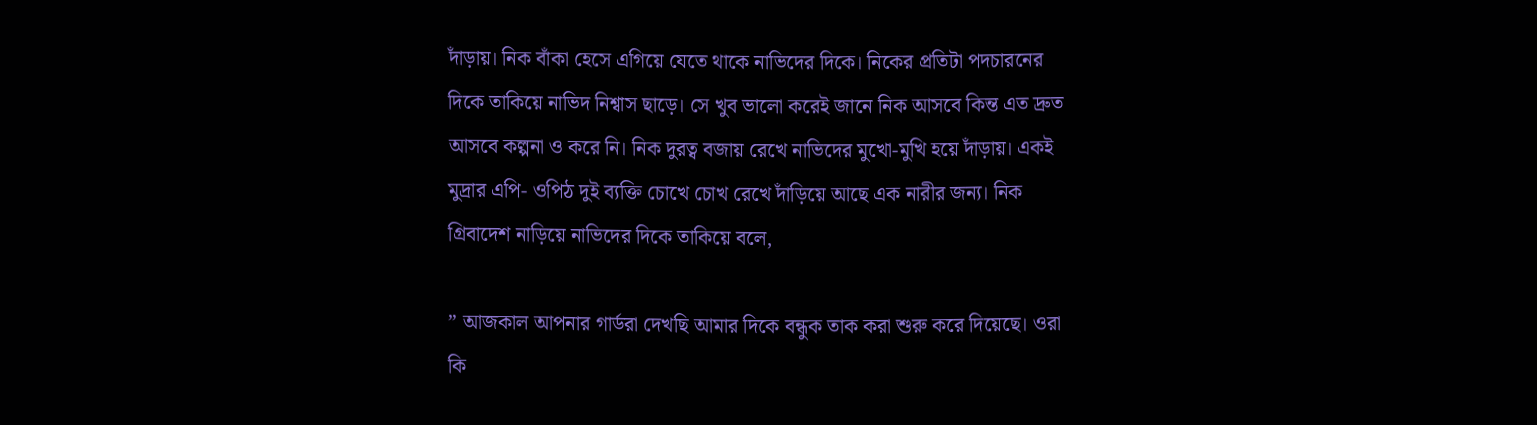দাঁড়ায়। নিক বাঁকা হেসে এগিয়ে যেতে থাকে নাভিদের দিকে। নিকের প্রতিটা পদচারনের দিকে তাকিয়ে নাভিদ নিশ্বাস ছাড়ে। সে খুব ভালো করেই জানে নিক আসবে কিন্ত এত দ্রুত আসবে কল্পনা ও করে নি। নিক দুরত্ব বজায় রেখে নাভিদের মুখো-মুখি হয়ে দাঁড়ায়। একই মুদ্রার এপি- ওপিঠ দুই ব্যক্তি চোখে চোখ রেখে দাঁড়িয়ে আছে এক নারীর জন্য। নিক গ্রিবাদেশ নাড়িয়ে নাভিদের দিকে তাকিয়ে বলে,

” আজকাল আপনার গার্ডরা দেখছি আমার দিকে বন্ধুক তাক করা শুরু করে দিয়েছে। ওরা কি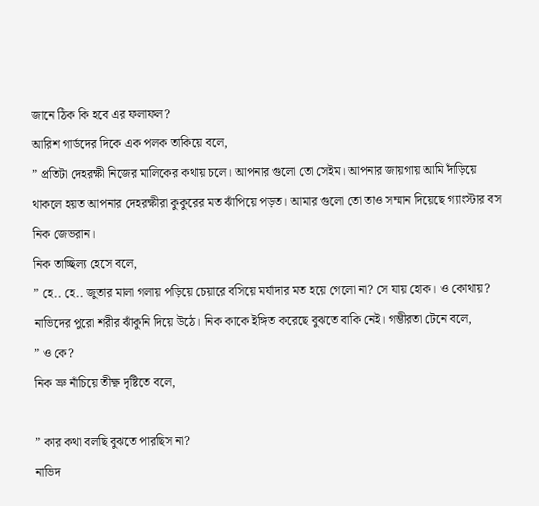জানে ঠিক কি হবে এর ফলাফল?
আরিশ গার্ডদের দিকে এক পলক তাকিয়ে বলে,
” প্রতিটা দেহরক্ষী নিজের মালিকের কথায় চলে। আপনার গুলো তো সেইম। আপনার জায়গায় আমি দাঁড়িয়ে থাকলে হয়ত আপনার দেহরক্ষীরা কুকুরের মত ঝাঁপিয়ে পড়ত। আমার গুলো তো তাও সম্মান দিয়েছে গ্যাংস্টার বস নিক জেভরান।
নিক তাচ্ছিল্য হেসে বলে,
” হে.. হে.. জুতার মালা গলায় পড়িয়ে চেয়ারে বসিয়ে মর্যাদার মত হয়ে গেলো না? সে যায় হোক। ও কোথায়?
নাভিদের পুরো শরীর ঝাঁকুনি দিয়ে উঠে। নিক কাকে ইঙ্গিত করেছে বুঝতে বাকি নেই। গম্ভীরতা টেনে বলে,
” ও কে?
নিক ভ্রু নাঁচিয়ে তীক্ষ্ণ দৃষ্টিতে বলে,

” কার কথা বলছি বুঝতে পারছিস না?
নাভিদ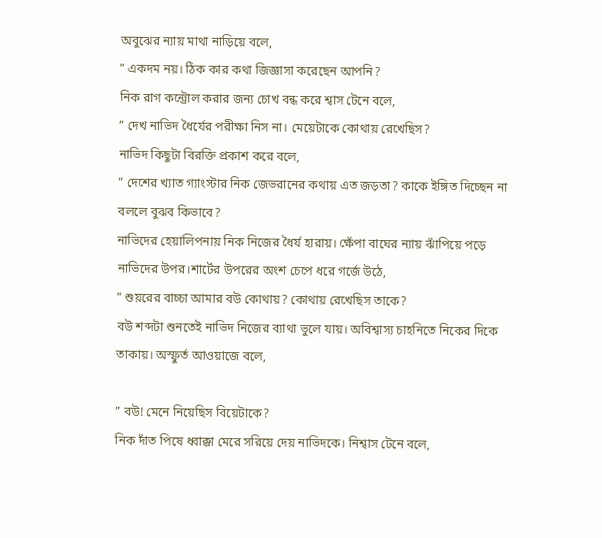অবুঝের ন্যায় মাথা নাড়িয়ে বলে,
” একদম নয়। ঠিক কার কথা জিজ্ঞাসা করেছেন আপনি?
নিক রাগ কন্ট্রোল করার জন্য চোখ বন্ধ করে শ্বাস টেনে বলে,
” দেখ নাভিদ ধৈর্যের পরীক্ষা নিস না। মেয়েটাকে কোথায় রেখেছিস?
নাভিদ কিছুটা বিরক্তি প্রকাশ করে বলে,
” দেশের খ্যাত গ্যাংস্টার নিক জেভরানের কথায় এত জড়তা? কাকে ইঙ্গিত দিচ্ছেন না বললে বুঝব কিভাবে?
নাভিদের হেয়ালিপনায় নিক নিজের ধৈর্য হারায়। ক্ষেঁপা বাঘের ন্যায় ঝাঁপিয়ে পড়ে নাভিদের উপর।শার্টের উপরের অংশ চেপে ধরে গর্জে উঠে,
” শুয়রের বাচ্চা আমার বউ কোথায়? কোথায় রেখেছিস তাকে?
বউ শব্দটা শুনতেই নাভিদ নিজের ব্যাথা ভুলে যায়। অবিশ্বাস্য চাহনিতে নিকের দিকে তাকায়। অস্ফুর্ত আওয়াজে বলে,

” বউ! মেনে নিয়েছিস বিয়েটাকে?
নিক দাঁত পিষে ধ্বাক্কা মেরে সরিয়ে দেয় নাভিদকে। নিশ্বাস টেনে বলে,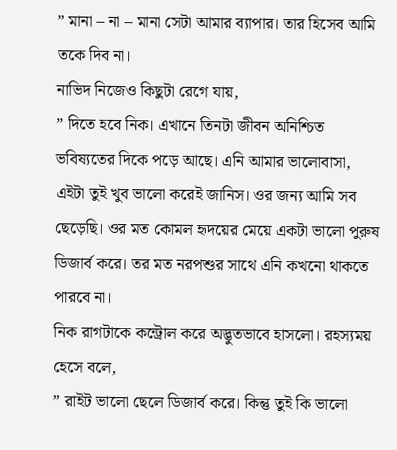” মানা – না – মানা সেটা আমার ব্যাপার। তার হিসেব আমি তকে দিব না।
নাভিদ নিজেও কিছুটা রেগে যায়,
” দিতে হবে নিক। এখানে তিনটা জীবন অনিশ্চিত ভবিষ্যতের দিকে পড়ে আছে। এনি আমার ভালোবাসা, এইটা তুই খুব ভালো করেই জানিস। ওর জন্য আমি সব ছেড়েছি। ওর মত কোমল হৃদয়ের মেয়ে একটা ভালো পুরুষ ডিজার্ব করে। তর মত নরপশুর সাথে এনি কখনো থাকতে পারবে না।
নিক রাগটাকে কন্ট্রোল করে অদ্ভুতভাবে হাসলো। রহস্যময় হেসে বলে,
” রাইট ভালো ছেলে ডিজার্ব করে। কিন্তু তুই কি ভালো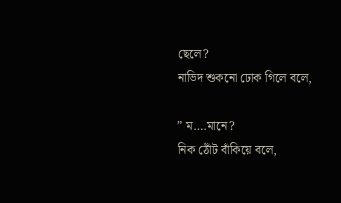ছেলে?
নাভিদ শুকনো ঢোক গিলে বলে,

” ম….মানে?
নিক ঠোঁট বাঁকিয়ে বলে,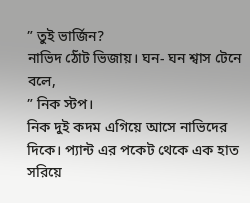” তুই ভার্জিন?
নাভিদ ঠোঁট ভিজায়। ঘন- ঘন শ্বাস টেনে বলে,
” নিক স্টপ।
নিক দুই কদম এগিয়ে আসে নাভিদের দিকে। প্যান্ট এর পকেট থেকে এক হাত সরিয়ে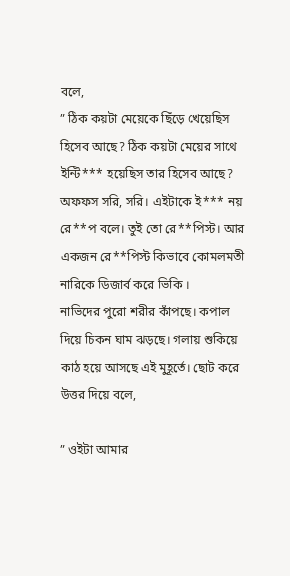বলে,
” ঠিক কয়টা মেয়েকে ছিঁড়ে খেয়েছিস হিসেব আছে? ঠিক কয়টা মেয়ের সাথে ইন্টি*** হয়েছিস তার হিসেব আছে? অফফস সরি, সরি। এইটাকে ই*** নয় রে**প বলে। তুই তো রে**পিস্ট। আর একজন রে**পিস্ট কিভাবে কোমলমতী নারিকে ডিজার্ব করে ভিকি ।
নাভিদের পুরো শরীর কাঁপছে। কপাল দিয়ে চিকন ঘাম ঝড়ছে। গলায় শুকিয়ে কাঠ হয়ে আসছে এই মুহূর্তে। ছোট করে উত্তর দিয়ে বলে,

” ওইটা আমার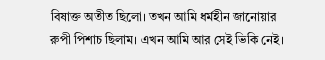বিষাক্ত অতীত ছিলো। তখন আমি ধর্মহীন জানোয়ার রুপী পিশাচ ছিলাম। এখন আমি আর সেই ভিকি নেই।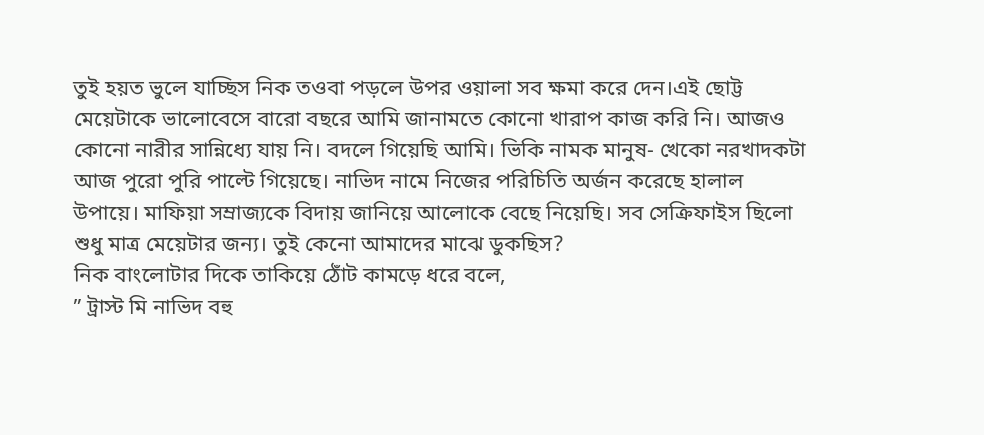তুই হয়ত ভুলে যাচ্ছিস নিক তওবা পড়লে উপর ওয়ালা সব ক্ষমা করে দেন।এই ছোট্ট মেয়েটাকে ভালোবেসে বারো বছরে আমি জানামতে কোনো খারাপ কাজ করি নি। আজও কোনো নারীর সান্নিধ্যে যায় নি। বদলে গিয়েছি আমি। ভিকি নামক মানুষ- খেকো নরখাদকটা আজ পুরো পুরি পাল্টে গিয়েছে। নাভিদ নামে নিজের পরিচিতি অর্জন করেছে হালাল উপায়ে। মাফিয়া সম্রাজ্যকে বিদায় জানিয়ে আলোকে বেছে নিয়েছি। সব সেক্রিফাইস ছিলো শুধু মাত্র মেয়েটার জন্য। তুই কেনো আমাদের মাঝে ডুকছিস?
নিক বাংলোটার দিকে তাকিয়ে ঠোঁট কামড়ে ধরে বলে,
” ট্রাস্ট মি নাভিদ বহু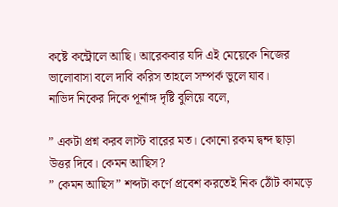কষ্টে কন্ট্রোলে আছি। আরেকবার যদি এই মেয়েকে নিজের ভালোবাসা বলে দাবি করিস তাহলে সম্পর্ক ভুলে যাব।
নাভিদ নিকের দিকে পূর্নাঙ্গ দৃষ্টি বুলিয়ে বলে,

” একটা প্রশ্ন করব লাস্ট বারের মত। কোনো রকম দ্বন্দ ছাড়া উত্তর দিবে। কেমন আছিস?
” কেমন আছিস” শব্দটা কর্ণে প্রবেশ করতেই নিক ঠোঁট কামড়ে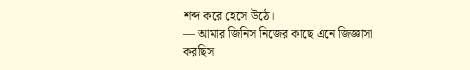শব্দ করে হেসে উঠে।
— আমার জিনিস নিজের কাছে এনে জিজ্ঞাসা করছিস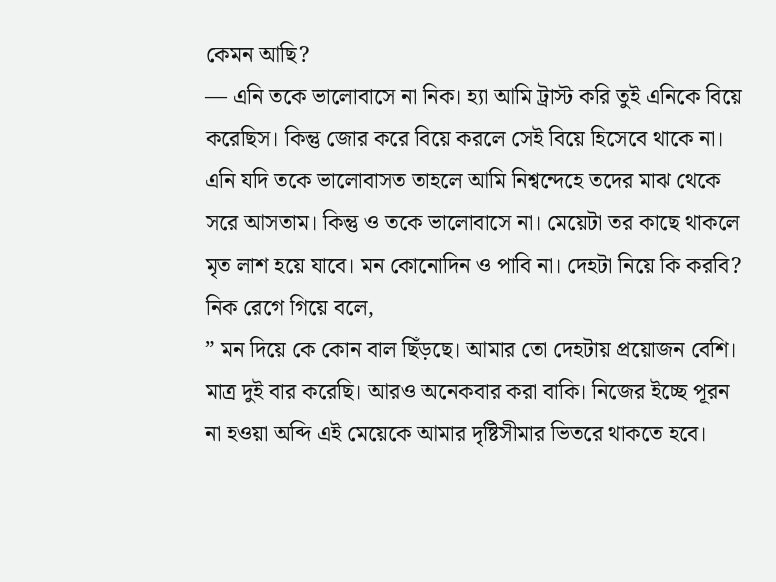কেমন আছি?
— এনি তকে ভালোবাসে না নিক। হ্যা আমি ট্রাস্ট করি তুই এনিকে বিয়ে করেছিস। কিন্তু জোর করে বিয়ে করলে সেই বিয়ে হিসেবে থাকে না। এনি যদি তকে ভালোবাসত তাহলে আমি নিশ্বন্দেহে তদের মাঝ থেকে সরে আসতাম। কিন্তু ও তকে ভালোবাসে না। মেয়েটা তর কাছে থাকলে মৃত লাশ হয়ে যাবে। মন কোনোদিন ও পাবি না। দেহটা নিয়ে কি করবি?
নিক রেগে গিয়ে বলে,
” মন দিয়ে কে কোন বাল ছিঁড়ছে। আমার তো দেহটায় প্রয়োজন বেশি। মাত্র দুই বার করেছি। আরও অনেকবার করা বাকি। নিজের ইচ্ছে পূরন না হওয়া অব্দি এই মেয়েকে আমার দৃষ্টিসীমার ভিতরে থাকতে হবে।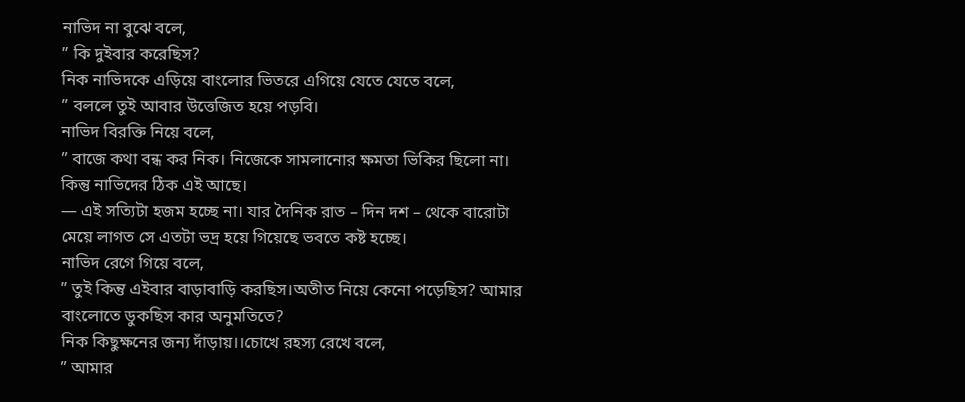নাভিদ না বুঝে বলে,
” কি দুইবার করেছিস?
নিক নাভিদকে এড়িয়ে বাংলোর ভিতরে এগিয়ে যেতে যেতে বলে,
” বললে তুই আবার উত্তেজিত হয়ে পড়বি।
নাভিদ বিরক্তি নিয়ে বলে,
” বাজে কথা বন্ধ কর নিক। নিজেকে সামলানোর ক্ষমতা ভিকির ছিলো না। কিন্তু নাভিদের ঠিক এই আছে।
— এই সত্যিটা হজম হচ্ছে না। যার দৈনিক রাত – দিন দশ – থেকে বারোটা মেয়ে লাগত সে এতটা ভদ্র হয়ে গিয়েছে ভবতে কষ্ট হচ্ছে।
নাভিদ রেগে গিয়ে বলে,
” তুই কিন্তু এইবার বাড়াবাড়ি করছিস।অতীত নিয়ে কেনো পড়েছিস? আমার বাংলোতে ডুকছিস কার অনুমতিতে?
নিক কিছুক্ষনের জন্য দাঁড়ায়।।চোখে রহস্য রেখে বলে,
” আমার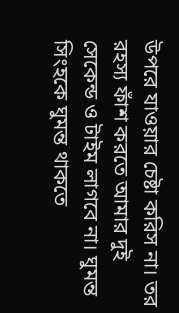উপরে যাওয়ার চেষ্টা করিস না। তর রহস্য ফাঁশ করতে আমার দুই সেকেন্ড ও টাইম লাগবে না। ঘুমন্ত সিংহকে ঘুমন্ত থাকতে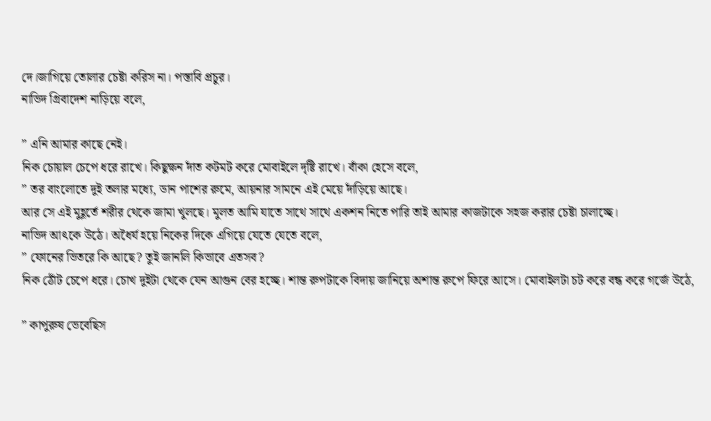দে।জাগিয়ে তোলার চেষ্টা করিস না। পস্তাবি প্রচুর।
নাভিদ গ্রিবাদেশ নাড়িয়ে বলে,

” এনি আমার কাছে নেই।
নিক চোয়াল চেপে ধরে রাখে। কিছুক্ষন দাঁত কটমট করে মোবাইলে দৃষ্টি রাখে। বাঁকা হেসে বলে,
” তর বাংলোতে দুই তলার মধ্যে, ডান পাশের রুমে, আয়নার সামনে এই মেয়ে দাঁড়িয়ে আছে।
আর সে এই মুহূর্তে শরীর থেকে জামা খুলছে। মুলত আমি যাতে সাথে সাথে একশন নিতে পারি তাই আমার কাজটাকে সহজ করার চেষ্টা চালাচ্ছে।
নাভিদ আৎকে উঠে। অধৈর্য হয়ে নিকের দিকে এগিয়ে যেতে যেতে বলে,
” ফোনের ভিতরে কি আছে? তুই জানলি কিভাবে এতসব?
নিক ঠোঁট চেপে ধরে। চোখ দুইটা থেকে যেন আগুন বের হচ্ছে। শান্ত রুপটাকে বিদায় জানিয়ে অশান্ত রুপে ফিরে আসে। মোবাইলটা চট করে বন্ধ করে গর্জে উঠে,

” কাপুরুষ ভেবেছিস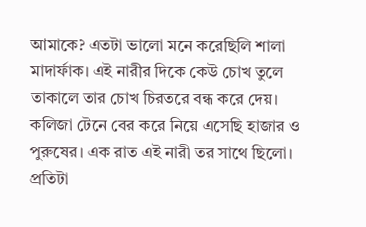আমাকে? এতটা ভালো মনে করেছিলি শালা মাদার্ফাক। এই নারীর দিকে কেউ চোখ তুলে তাকালে তার চোখ চিরতরে বন্ধ করে দেয়। কলিজা টেনে বের করে নিয়ে এসেছি হাজার ও পুরুষের। এক রাত এই নারী তর সাথে ছিলো। প্রতিটা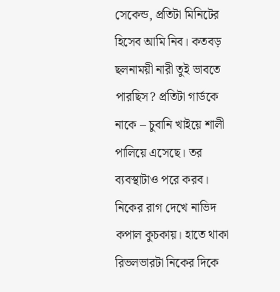সেকেন্ড, প্রতিটা মিনিটের হিসেব আমি নিব। কতবড় ছলনাময়ী নারী তুই ভাবতে পারছিস? প্রতিটা গার্ডকে নাকে – চুবানি খাইয়ে শালী পালিয়ে এসেছে। তর ব্যবস্থাটাও পরে করব।
নিকের রাগ দেখে নাভিদ কপাল কুচকায়। হাতে থাকা রিভলভারটা নিকের দিকে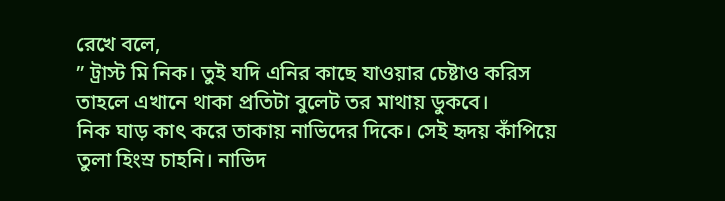রেখে বলে,
” ট্রাস্ট মি নিক। তুই যদি এনির কাছে যাওয়ার চেষ্টাও করিস তাহলে এখানে থাকা প্রতিটা বুলেট তর মাথায় ডুকবে।
নিক ঘাড় কাৎ করে তাকায় নাভিদের দিকে। সেই হৃদয় কাঁপিয়ে তুলা হিংস্র চাহনি। নাভিদ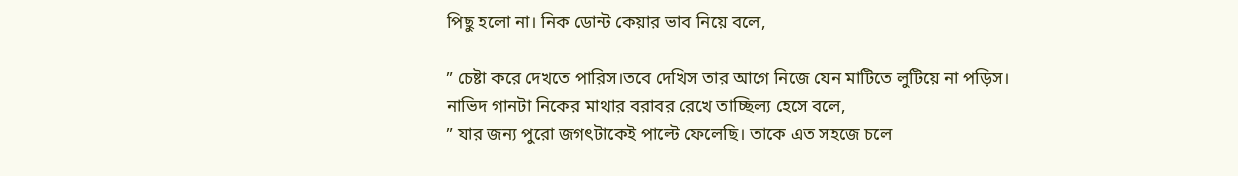পিছু হলো না। নিক ডোন্ট কেয়ার ভাব নিয়ে বলে,

” চেষ্টা করে দেখতে পারিস।তবে দেখিস তার আগে নিজে যেন মাটিতে লুটিয়ে না পড়িস।
নাভিদ গানটা নিকের মাথার বরাবর রেখে তাচ্ছিল্য হেসে বলে,
” যার জন্য পুরো জগৎটাকেই পাল্টে ফেলেছি। তাকে এত সহজে চলে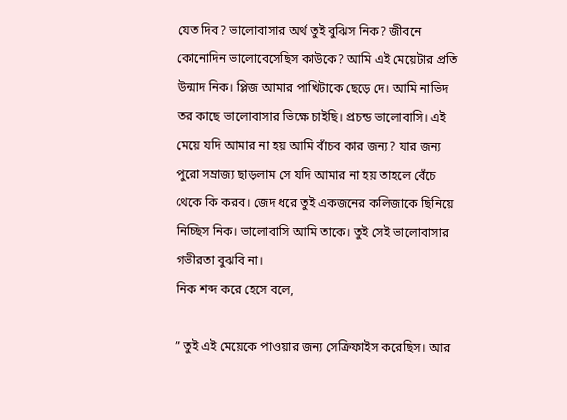যেত দিব? ভালোবাসার অর্থ তুই বুঝিস নিক? জীবনে কোনোদিন ভালোবেসেছিস কাউকে? আমি এই মেয়েটার প্রতি উন্মাদ নিক। প্লিজ আমার পাখিটাকে ছেড়ে দে। আমি নাভিদ তর কাছে ভালোবাসার ভিক্ষে চাইছি। প্রচন্ড ভালোবাসি। এই মেয়ে যদি আমার না হয় আমি বাঁচব কার জন্য? যার জন্য পুরো সম্রাজ্য ছাড়লাম সে যদি আমার না হয় তাহলে বেঁচে থেকে কি করব। জেদ ধরে তুই একজনের কলিজাকে ছিনিয়ে নিচ্ছিস নিক। ভালোবাসি আমি তাকে। তুই সেই ভালোবাসার গভীরতা বুঝবি না।
নিক শব্দ করে হেসে বলে,

” তুই এই মেয়েকে পাওয়ার জন্য সেক্রিফাইস করেছিস। আর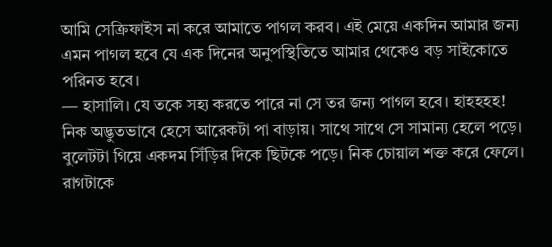আমি সেক্রিফাইস না করে আমাতে পাগল করব। এই মেয়ে একদিন আমার জন্য এমন পাগল হবে যে এক দিনের অনুপস্থিতিতে আমার থেকেও বড় সাইকোতে পরিনত হবে।
— হাসালি। যে তকে সহ্য করতে পারে না সে তর জন্য পাগল হবে। হাহহহহ!
নিক অদ্ভুতভাবে হেসে আরেকটা পা বাড়ায়। সাথে সাথে সে সামান্য হেলে পড়ে। বুলেটটা গিয়ে একদম সিঁড়ির দিকে ছিটকে পড়ে। নিক চোয়াল শক্ত করে ফেলে। রাগটাকে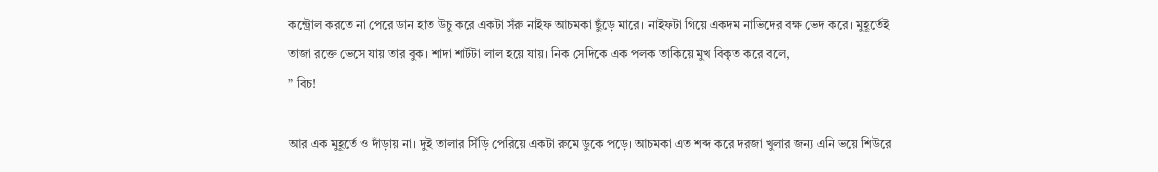কন্ট্রোল করতে না পেরে ডান হাত উচু করে একটা সঁরু নাইফ আচমকা ছুঁড়ে মারে। নাইফটা গিয়ে একদম নাভিদের বক্ষ ভেদ করে। মুহূর্তেই তাজা রক্তে ভেসে যায় তার বুক। শাদা শার্টটা লাল হয়ে যায়। নিক সেদিকে এক পলক তাকিয়ে মুখ বিকৃত করে বলে,
” বিচ!

আর এক মুহূর্তে ও দাঁড়ায় না। দুই তালার সিঁড়ি পেরিয়ে একটা রুমে ডুকে পড়ে। আচমকা এত শব্দ করে দরজা খুলার জন্য এনি ভয়ে শিউরে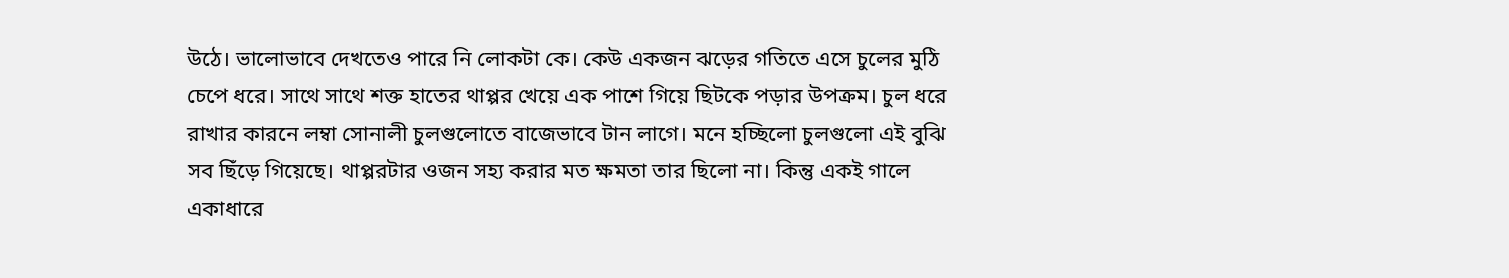উঠে। ভালোভাবে দেখতেও পারে নি লোকটা কে। কেউ একজন ঝড়ের গতিতে এসে চুলের মুঠি চেপে ধরে। সাথে সাথে শক্ত হাতের থাপ্পর খেয়ে এক পাশে গিয়ে ছিটকে পড়ার উপক্রম। চুল ধরে রাখার কারনে লম্বা সোনালী চুলগুলোতে বাজেভাবে টান লাগে। মনে হচ্ছিলো চুলগুলো এই বুঝি সব ছিঁড়ে গিয়েছে। থাপ্পরটার ওজন সহ্য করার মত ক্ষমতা তার ছিলো না। কিন্তু একই গালে একাধারে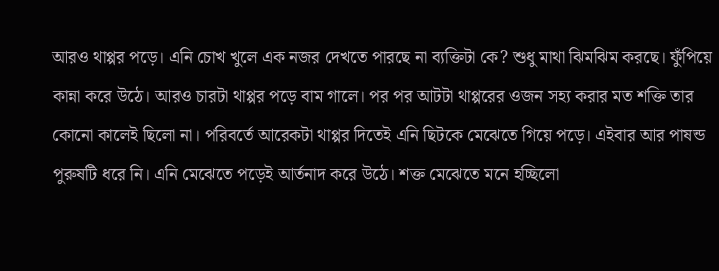আরও থাপ্পর পড়ে। এনি চোখ খুলে এক নজর দেখতে পারছে না ব্যক্তিটা কে? শুধু মাথা ঝিমঝিম করছে। ফুঁপিয়ে কান্না করে উঠে। আরও চারটা থাপ্পর পড়ে বাম গালে। পর পর আটটা থাপ্পরের ওজন সহ্য করার মত শক্তি তার কোনো কালেই ছিলো না। পরিবর্তে আরেকটা থাপ্পর দিতেই এনি ছিটকে মেঝেতে গিয়ে পড়ে। এইবার আর পাষন্ড পুরুষটি ধরে নি। এনি মেঝেতে পড়েই আর্তনাদ করে উঠে। শক্ত মেঝেতে মনে হচ্ছিলো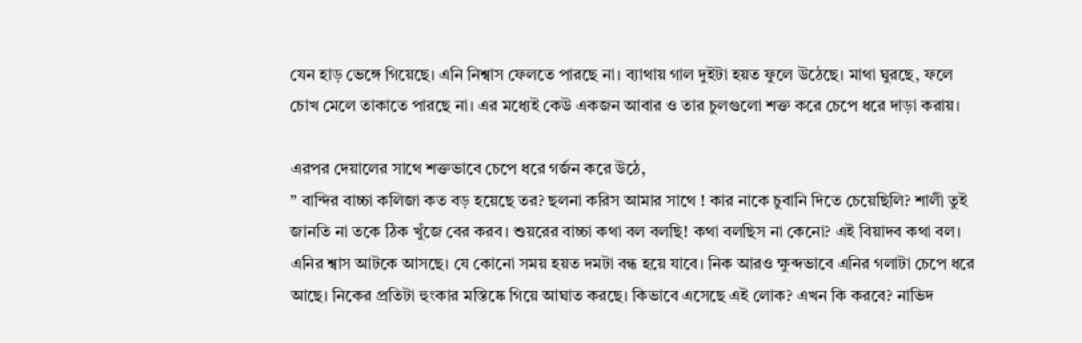যেন হাড় ভেঙ্গে গিয়েছে। এনি নিশ্বাস ফেলতে পারছে না। ব্যাথায় গাল দুইটা হয়ত ফুলে উঠেছে। মাথা ঘুরছে, ফলে চোখ মেলে তাকাতে পারছে না। এর মধ্যেই কেউ একজন আবার ও তার চুলগুলো শক্ত করে চেপে ধরে দাড়া করায়।

এরপর দেয়ালের সাথে শক্তভাবে চেপে ধরে গর্জন করে উঠে,
” বান্দির বাচ্চা কলিজা কত বড় হয়েছে তর? ছলনা করিস আমার সাথে ! কার নাকে চুবানি দিতে চেয়েছিলি? শালী তুই জানতি না তকে ঠিক খুঁজে বের করব। শুয়রের বাচ্চা কথা বল বলছি! কথা বলছিস না কেনো? এই বিয়াদব কথা বল।
এনির শ্বাস আটকে আসছে। যে কোনো সময় হয়ত দমটা বন্ধ হয়ে যাবে। নিক আরও ক্ষুব্দভাবে এনির গলাটা চেপে ধরে আছে। নিকের প্রতিটা হুংকার মস্তিষ্কে গিয়ে আঘাত করছে। কিভাবে এসেছে এই লোক? এখন কি করবে? নাভিদ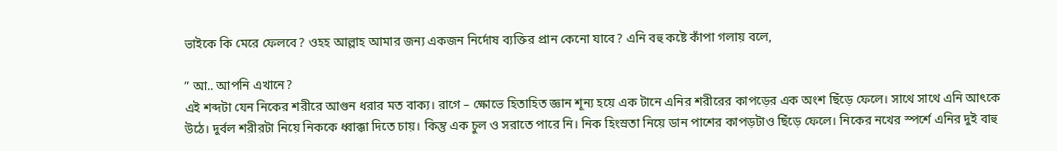ভাইকে কি মেরে ফেলবে? ওহহ আল্লাহ আমার জন্য একজন নির্দোষ ব্যক্তির প্রান কেনো যাবে? এনি বহু কষ্টে কাঁপা গলায় বলে,

” আ.. আপনি এখানে?
এই শব্দটা যেন নিকের শরীরে আগুন ধরার মত বাক্য। রাগে – ক্ষোভে হিতাহিত জ্ঞান শূন্য হয়ে এক টানে এনির শরীরের কাপড়ের এক অংশ ছিঁড়ে ফেলে। সাথে সাথে এনি আৎকে উঠে। দুর্বল শরীরটা নিয়ে নিককে ধ্বাক্কা দিতে চায়। কিন্তু এক চুল ও সরাতে পারে নি। নিক হিংস্রতা নিয়ে ডান পাশের কাপড়টাও ছিঁড়ে ফেলে। নিকের নখের স্পর্শে এনির দুই বাহু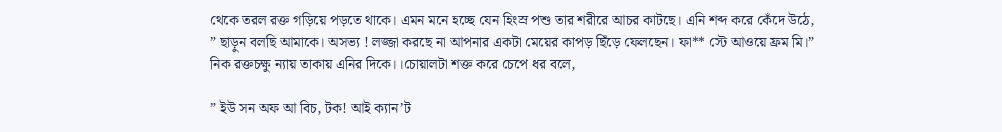থেকে তরল রক্ত গড়িয়ে পড়তে থাকে। এমন মনে হচ্ছে যেন হিংস্র পশু তার শরীরে আচর কাটছে। এনি শব্দ করে কেঁদে উঠে,
” ছাড়ুন বলছি আমাকে। অসভ্য ! লজ্জা করছে না আপনার একটা মেয়ের কাপড় ছিঁড়ে ফেলছেন। ফা** স্টে আওয়ে ফ্রম মি।”
নিক রক্তচক্ষু ন্যায় তাকায় এনির দিকে।।চোয়ালটা শক্ত করে চেপে ধর বলে,

” ইউ সন অফ আ বিচ, টক! আই ক্যান’ট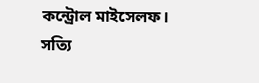কন্ট্রোল মাইসেলফ। সত্যি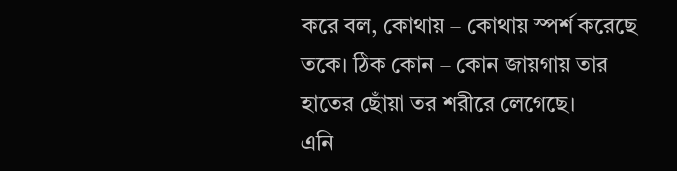করে বল, কোথায় – কোথায় স্পর্শ করেছে তকে। ঠিক কোন – কোন জায়গায় তার হাতের ছোঁয়া তর শরীরে লেগেছে।
এনি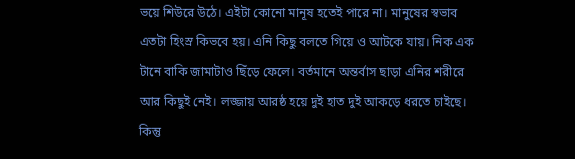ভয়ে শিউরে উঠে। এইটা কোনো মানূষ হতেই পারে না। মানুষের স্বভাব এতটা হিংস্র কিভবে হয়। এনি কিছু বলতে গিয়ে ও আটকে যায়। নিক এক টানে বাকি জামাটাও ছিঁড়ে ফেলে। বর্তমানে অন্তর্বাস ছাড়া এনির শরীরে আর কিছুই নেই। লজ্জায় আরষ্ঠ হয়ে দুই হাত দুই আকড়ে ধরতে চাইছে। কিন্তু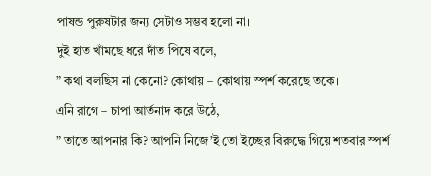পাষন্ড পুরুষটার জন্য সেটাও সম্ভব হলো না।
দুই হাত খাঁমছে ধরে দাঁত পিষে বলে,
” কথা বলছিস না কেনো? কোথায় – কোথায় স্পর্শ করেছে তকে।
এনি রাগে – চাপা আর্তনাদ করে উঠে,
” তাতে আপনার কি? আপনি নিজে’ই তো ইচ্ছের বিরুদ্ধে গিয়ে শতবার স্পর্শ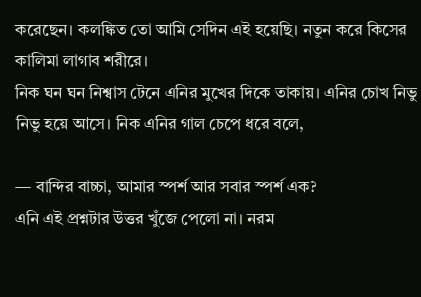করেছেন। কলঙ্কিত তো আমি সেদিন এই হয়েছি। নতুন করে কিসের কালিমা লাগাব শরীরে।
নিক ঘন ঘন নিশ্বাস টেনে এনির মুখের দিকে তাকায়। এনির চোখ নিভু নিভু হয়ে আসে। নিক এনির গাল চেপে ধরে বলে,

— বান্দির বাচ্চা, আমার স্পর্শ আর সবার স্পর্শ এক?
এনি এই প্রশ্নটার উত্তর খুঁজে পেলো না। নরম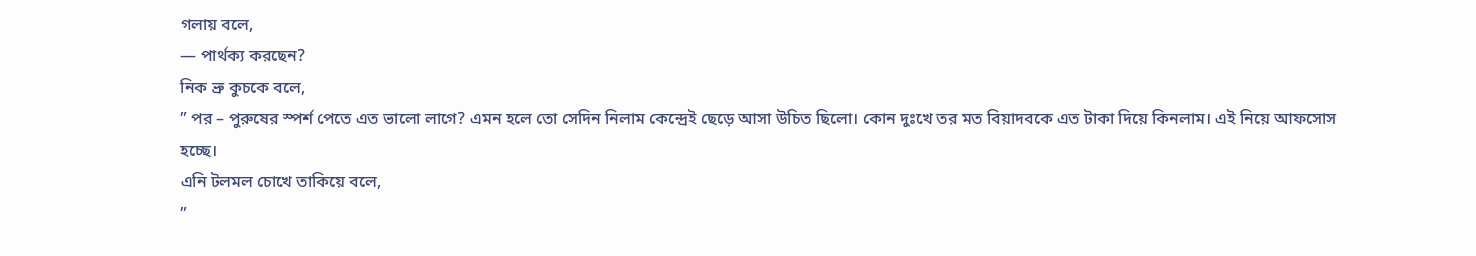গলায় বলে,
— পার্থক্য করছেন?
নিক ভ্রু কুচকে বলে,
” পর – পুরুষের স্পর্শ পেতে এত ভালো লাগে? এমন হলে তো সেদিন নিলাম কেন্দ্রেই ছেড়ে আসা উচিত ছিলো। কোন দুঃখে তর মত বিয়াদবকে এত টাকা দিয়ে কিনলাম। এই নিয়ে আফসোস হচ্ছে।
এনি টলমল চোখে তাকিয়ে বলে,
”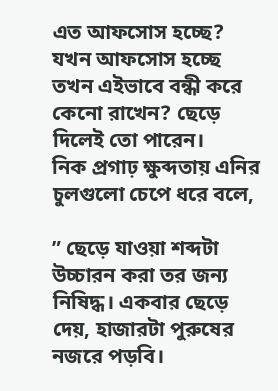এত আফসোস হচ্ছে? যখন আফসোস হচ্ছে তখন এইভাবে বন্ধী করে কেনো রাখেন? ছেড়ে দিলেই তো পারেন।
নিক প্রগাঢ় ক্ষুব্দতায় এনির চুলগুলো চেপে ধরে বলে,

” ছেড়ে যাওয়া শব্দটা উচ্চারন করা তর জন্য নিষিদ্ধ। একবার ছেড়ে দেয়, হাজারটা পুরুষের নজরে পড়বি।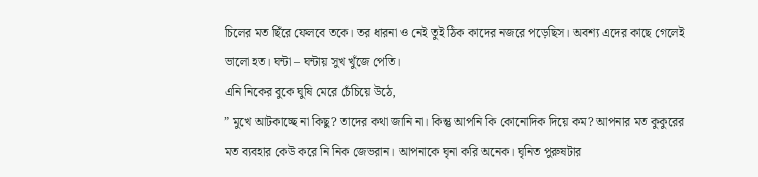চিলের মত ছিঁরে ফেলবে তকে। তর ধারনা ও নেই তুই ঠিক কাদের নজরে পড়েছিস। অবশ্য এদের কাছে গেলেই ভালো হত। ঘন্টা – ঘন্টায় সুখ খুঁজে পেতি।
এনি নিকের বুকে ঘুষি মেরে চেঁচিয়ে উঠে,
” মুখে আটকাচ্ছে না কিছু? তাদের কথা জানি না। কিন্তু আপনি কি কোনোদিক দিয়ে কম? আপনার মত কুকুরের মত ব্যবহার কেউ করে নি নিক জেভরান। আপনাকে ঘৃনা করি অনেক। ঘৃনিত পুরুষটার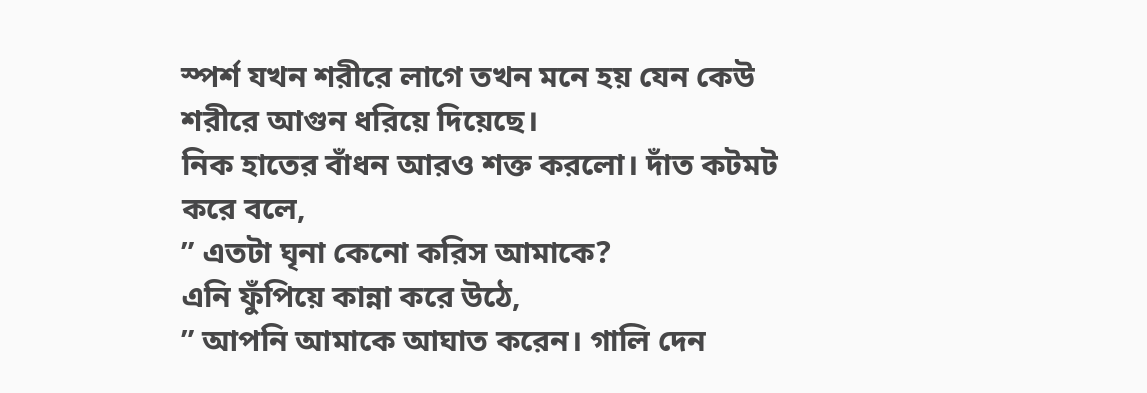স্পর্শ যখন শরীরে লাগে তখন মনে হয় যেন কেউ শরীরে আগুন ধরিয়ে দিয়েছে।
নিক হাতের বাঁধন আরও শক্ত করলো। দাঁত কটমট করে বলে,
” এতটা ঘৃনা কেনো করিস আমাকে?
এনি ফুঁপিয়ে কান্না করে উঠে,
” আপনি আমাকে আঘাত করেন। গালি দেন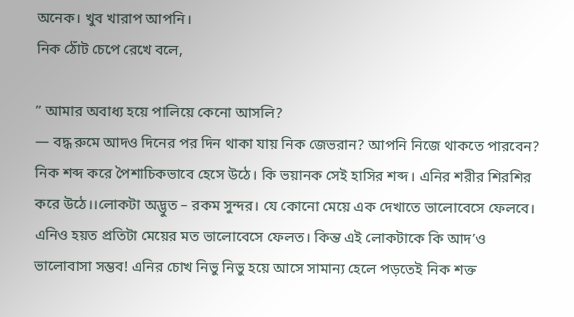অনেক। খুব খারাপ আপনি।
নিক ঠোঁট চেপে রেখে বলে,

” আমার অবাধ্য হয়ে পালিয়ে কেনো আসলি?
— বদ্ধ রুমে আদও দিনের পর দিন থাকা যায় নিক জেভরান? আপনি নিজে থাকতে পারবেন?
নিক শব্দ করে পৈশাচিকভাবে হেসে উঠে। কি ভয়ানক সেই হাসির শব্দ। এনির শরীর শিরশির করে উঠে।।লোকটা অদ্ভুত – রকম সুন্দর। যে কোনো মেয়ে এক দেখাতে ভালোবেসে ফেলবে। এনিও হয়ত প্রতিটা মেয়ের মত ভালোবেসে ফেলত। কিন্ত এই লোকটাকে কি আদ’ও ভালোবাসা সম্ভব! এনির চোখ নিভু নিভু হয়ে আসে সামান্য হেলে পড়তেই নিক শক্ত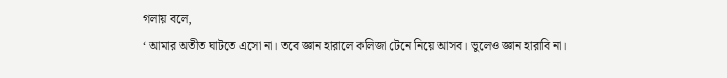গলায় বলে,
‘ আমার অতীত ঘাটতে এসো না। তবে জ্ঞান হারালে কলিজা টেনে নিয়ে আসব। ভুলেও জ্ঞান হারাবি না।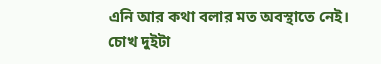এনি আর কথা বলার মত অবস্থাতে নেই। চোখ দুইটা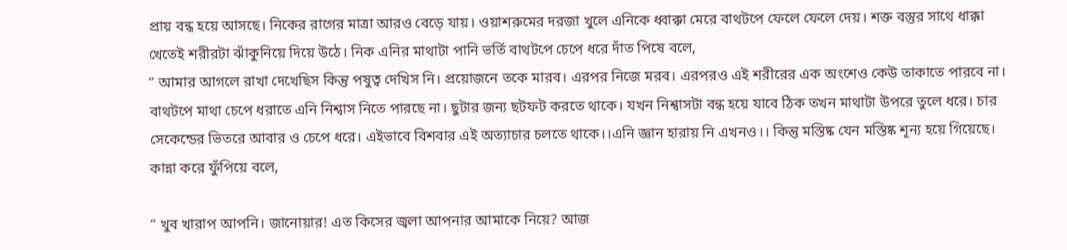প্রায় বন্ধ হয়ে আসছে। নিকের রাগের মাত্রা আরও বেড়ে যায়। ওয়াশরুমের দরজা খুলে এনিকে ধ্বাক্কা মেরে বাথটপে ফেলে ফেলে দেয়। শক্ত বস্তুর সাথে ধাক্কা খেতেই শরীরটা ঝাঁকুনিয়ে দিয়ে উঠে। নিক এনির মাথাটা পানি ভর্তি বাথটপে চেপে ধরে দাঁত পিষে বলে,
” আমার আগলে রাখা দেখেছিস কিন্তু পষুত্ব দেখিস নি। প্রয়োজনে তকে মারব। এরপর নিজে মরব। এরপরও এই শরীরের এক অংশেও কেউ তাকাতে পারবে না।
বাথটপে মাথা চেপে ধরাতে এনি নিশ্বাস নিতে পারছে না। ছুটার জন্য ছটফট করতে থাকে। যখন নিশ্বাসটা বন্ধ হয়ে যাবে ঠিক তখন মাথাটা উপরে তুলে ধরে। চার সেকেন্ডের ভিতরে আবার ও চেপে ধরে। এইভাবে বিশবার এই অত্যাচার চলতে থাকে।।এনি জ্ঞান হারায় নি এখনও।। কিন্তু মস্তিষ্ক যেন মস্তিষ্ক শূন্য হয়ে গিয়েছে। কান্না করে ফুঁপিয়ে বলে,

” খুব খারাপ আপনি। জানোয়ার! এত কিসের জ্বলা আপনার আমাকে নিয়ে? আজ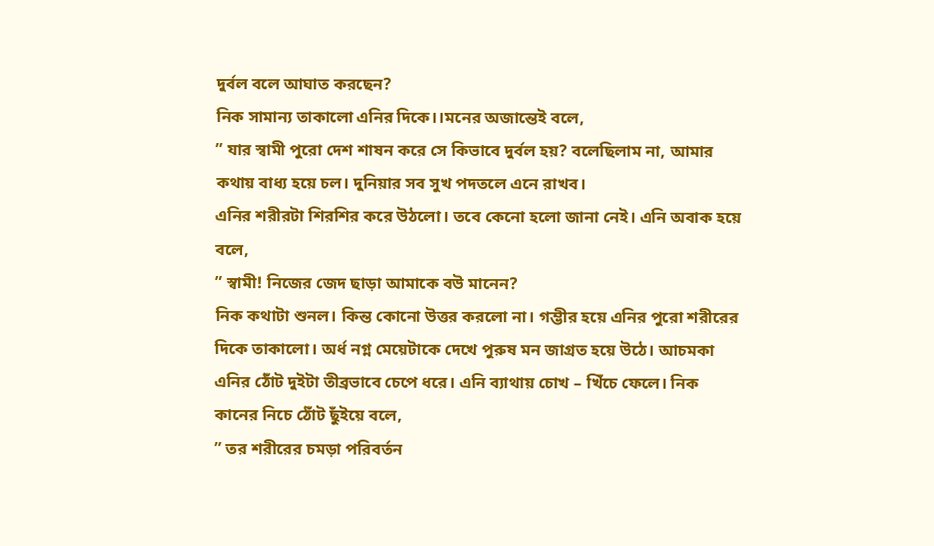দুর্বল বলে আঘাত করছেন?
নিক সামান্য তাকালো এনির দিকে।।মনের অজান্তেই বলে,
” যার স্বামী পুরো দেশ শাষন করে সে কিভাবে দুর্বল হয়? বলেছিলাম না, আমার কথায় বাধ্য হয়ে চল। দুনিয়ার সব সুখ পদতলে এনে রাখব।
এনির শরীরটা শিরশির করে উঠলো। তবে কেনো হলো জানা নেই। এনি অবাক হয়ে বলে,
” স্বামী! নিজের জেদ ছাড়া আমাকে বউ মানেন?
নিক কথাটা শুনল। কিন্ত কোনো উত্তর করলো না। গম্ভীর হয়ে এনির পুরো শরীরের দিকে তাকালো। অর্ধ নগ্ন মেয়েটাকে দেখে পুরুষ মন জাগ্রত হয়ে উঠে। আচমকা এনির ঠোঁট দুইটা তীব্রভাবে চেপে ধরে। এনি ব্যাথায় চোখ – খিঁচে ফেলে। নিক কানের নিচে ঠোঁট ছুঁইয়ে বলে,
” তর শরীরের চমড়া পরিবর্তন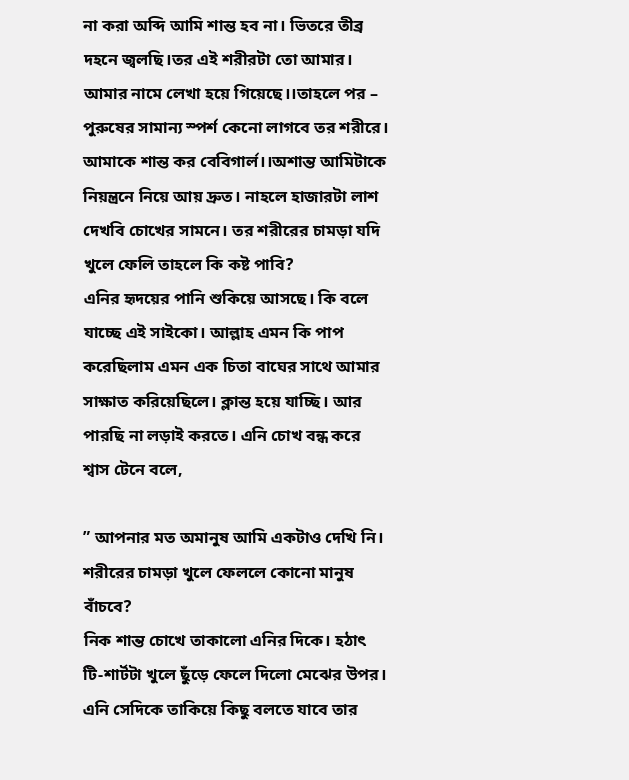না করা অব্দি আমি শান্ত হব না। ভিতরে তীব্র দহনে জ্বলছি।তর এই শরীরটা তো আমার। আমার নামে লেখা হয়ে গিয়েছে।।তাহলে পর – পুরুষের সামান্য স্পর্শ কেনো লাগবে তর শরীরে। আমাকে শান্ত কর বেবিগার্ল।।অশান্ত আমিটাকে নিয়ন্ত্রনে নিয়ে আয় দ্রুত। নাহলে হাজারটা লাশ দেখবি চোখের সামনে। তর শরীরের চামড়া যদি খুলে ফেলি তাহলে কি কষ্ট পাবি?
এনির হৃদয়ের পানি শুকিয়ে আসছে। কি বলে যাচ্ছে এই সাইকো। আল্লাহ এমন কি পাপ করেছিলাম এমন এক চিতা বাঘের সাথে আমার সাক্ষাত করিয়েছিলে। ক্লান্ত হয়ে যাচ্ছি। আর পারছি না লড়াই করতে। এনি চোখ বন্ধ করে শ্বাস টেনে বলে,

” আপনার মত অমানুষ আমি একটাও দেখি নি। শরীরের চামড়া খুলে ফেললে কোনো মানুষ বাঁচবে?
নিক শান্ত চোখে তাকালো এনির দিকে। হঠাৎ টি-শার্টটা খুলে ছুঁড়ে ফেলে দিলো মেঝের উপর। এনি সেদিকে তাকিয়ে কিছু বলতে যাবে তার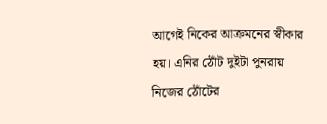আগেই নিকের আক্রমনের স্বীকার হয়। এনির ঠোঁট দুইটা পুনরায় নিজের ঠোঁটের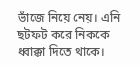ভাঁজে নিয়ে নেয়। এনি ছটফট করে নিককে ধ্বাক্কা দিতে থাকে।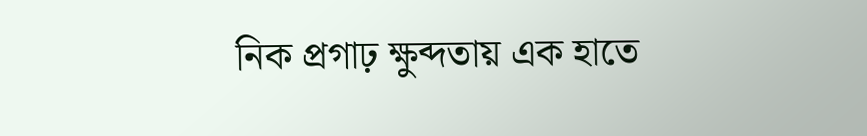নিক প্রগাঢ় ক্ষুব্দতায় এক হাতে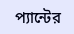প্যান্টের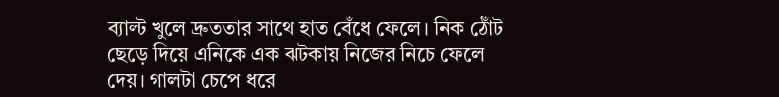ব্যাল্ট খুলে দ্রুততার সাথে হাত বেঁধে ফেলে। নিক ঠোঁট ছেড়ে দিয়ে এনিকে এক ঝটকায় নিজের নিচে ফেলে দেয়। গালটা চেপে ধরে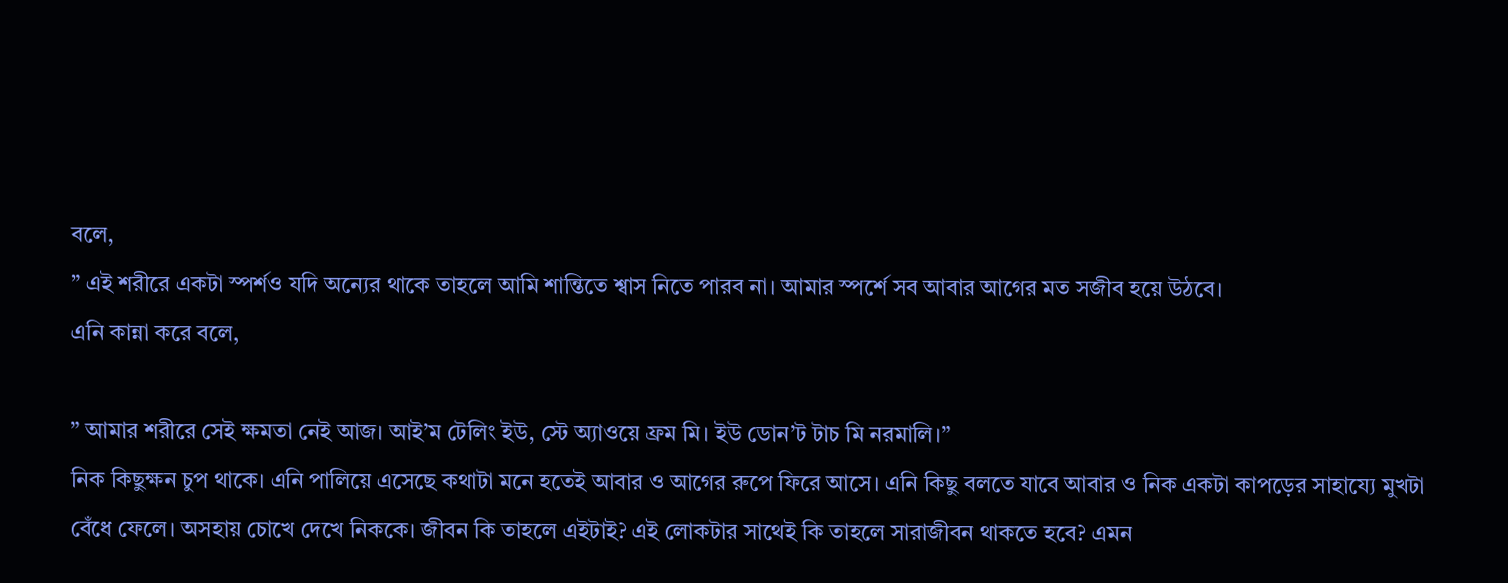বলে,
” এই শরীরে একটা স্পর্শও যদি অন্যের থাকে তাহলে আমি শান্তিতে শ্বাস নিতে পারব না। আমার স্পর্শে সব আবার আগের মত সজীব হয়ে উঠবে।
এনি কান্না করে বলে,

” আমার শরীরে সেই ক্ষমতা নেই আজ। আই’ম টেলিং ইউ, স্টে অ্যাওয়ে ফ্রম মি। ইউ ডোন’ট টাচ মি নরমালি।”
নিক কিছুক্ষন চুপ থাকে। এনি পালিয়ে এসেছে কথাটা মনে হতেই আবার ও আগের রুপে ফিরে আসে। এনি কিছু বলতে যাবে আবার ও নিক একটা কাপড়ের সাহায্যে মুখটা বেঁধে ফেলে। অসহায় চোখে দেখে নিককে। জীবন কি তাহলে এইটাই? এই লোকটার সাথেই কি তাহলে সারাজীবন থাকতে হবে? এমন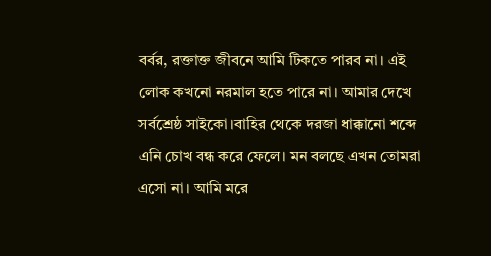বর্বর, রক্তাক্ত জীবনে আমি টিকতে পারব না। এই লোক কখনো নরমাল হতে পারে না। আমার দেখে সর্বশ্রেষ্ঠ সাইকো।বাহির থেকে দরজা ধাক্কানো শব্দে এনি চোখ বন্ধ করে ফেলে। মন বলছে এখন তোমরা এসো না। আমি মরে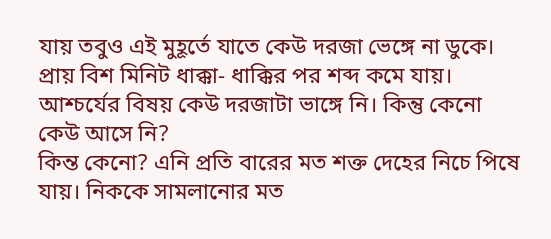যায় তবুও এই মুহূর্তে যাতে কেউ দরজা ভেঙ্গে না ডুকে। প্রায় বিশ মিনিট ধাক্কা- ধাক্কির পর শব্দ কমে যায়। আশ্চর্যের বিষয় কেউ দরজাটা ভাঙ্গে নি। কিন্তু কেনো কেউ আসে নি?
কিন্ত কেনো? এনি প্রতি বারের মত শক্ত দেহের নিচে পিষে যায়। নিককে সামলানোর মত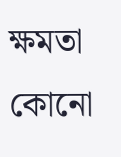ক্ষমতা কোনো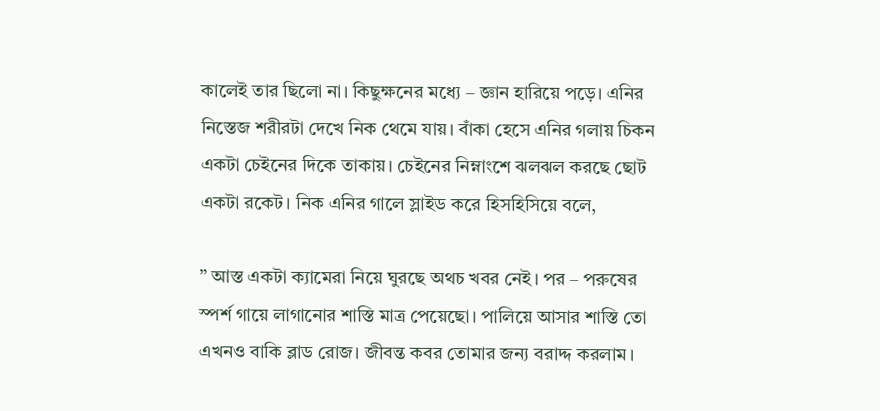কালেই তার ছিলো না। কিছুক্ষনের মধ্যে – জ্ঞান হারিয়ে পড়ে। এনির নিস্তেজ শরীরটা দেখে নিক থেমে যায়। বাঁকা হেসে এনির গলায় চিকন একটা চেইনের দিকে তাকায়। চেইনের নিম্নাংশে ঝলঝল করছে ছোট একটা রকেট। নিক এনির গালে স্লাইড করে হিসহিসিয়ে বলে,

” আস্ত একটা ক্যামেরা নিয়ে ঘুরছে অথচ খবর নেই। পর – পরুষের স্পর্শ গায়ে লাগানোর শাস্তি মাত্র পেয়েছো। পালিয়ে আসার শাস্তি তো এখনও বাকি ব্লাড রোজ। জীবন্ত কবর তোমার জন্য বরাদ্দ করলাম।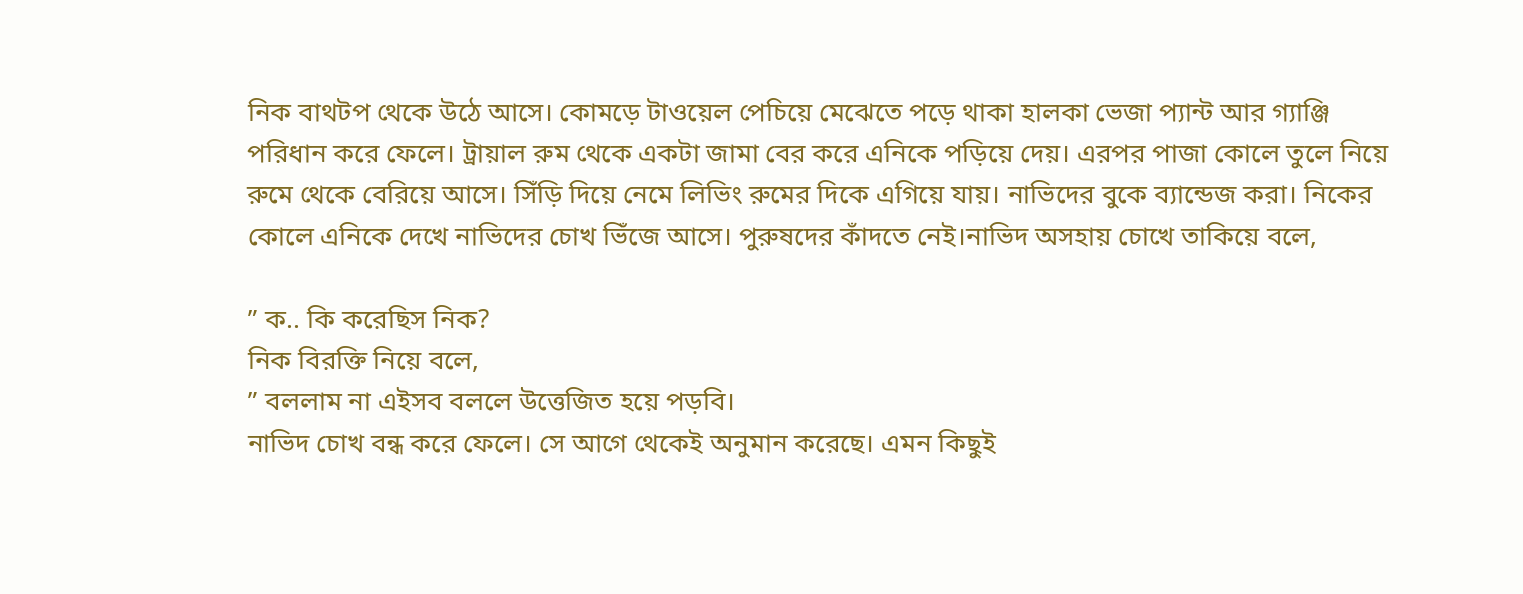নিক বাথটপ থেকে উঠে আসে। কোমড়ে টাওয়েল পেচিয়ে মেঝেতে পড়ে থাকা হালকা ভেজা প্যান্ট আর গ্যাঞ্জি পরিধান করে ফেলে। ট্রায়াল রুম থেকে একটা জামা বের করে এনিকে পড়িয়ে দেয়। এরপর পাজা কোলে তুলে নিয়ে রুমে থেকে বেরিয়ে আসে। সিঁড়ি দিয়ে নেমে লিভিং রুমের দিকে এগিয়ে যায়। নাভিদের বুকে ব্যান্ডেজ করা। নিকের কোলে এনিকে দেখে নাভিদের চোখ ভিঁজে আসে। পুরুষদের কাঁদতে নেই।নাভিদ অসহায় চোখে তাকিয়ে বলে,

” ক.. কি করেছিস নিক?
নিক বিরক্তি নিয়ে বলে,
” বললাম না এইসব বললে উত্তেজিত হয়ে পড়বি।
নাভিদ চোখ বন্ধ করে ফেলে। সে আগে থেকেই অনুমান করেছে। এমন কিছুই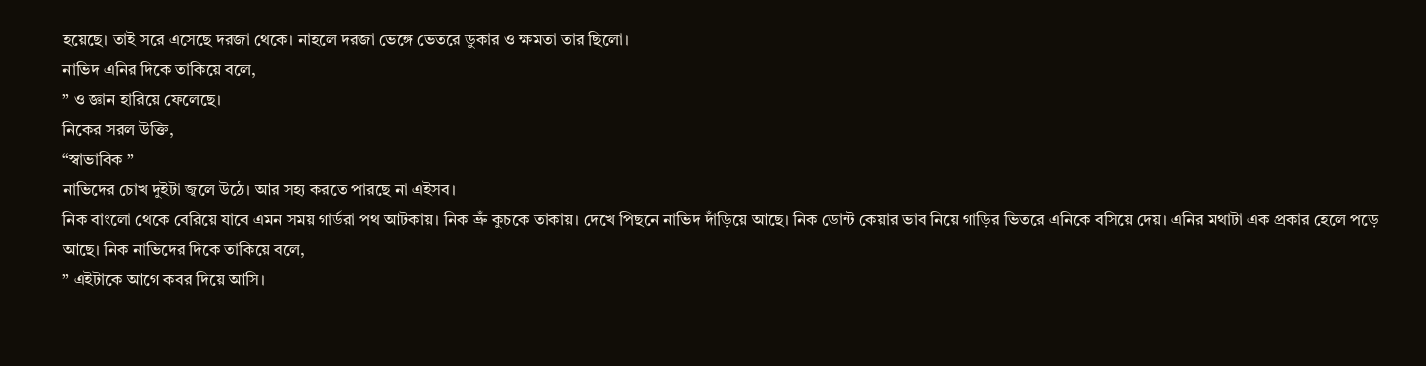হয়েছে। তাই সরে এসেছে দরজা থেকে। নাহলে দরজা ভেঙ্গে ভেতরে ডুকার ও ক্ষমতা তার ছিলো।
নাভিদ এনির দিকে তাকিয়ে বলে,
” ও জ্ঞান হারিয়ে ফেলেছে।
নিকের সরল উক্তি,
“স্বাভাবিক ”
নাভিদের চোখ দুইটা জ্বলে উঠে। আর সহ্য করতে পারছে না এইসব।
নিক বাংলো থেকে বেরিয়ে যাবে এমন সময় গার্ডরা পথ আটকায়। নিক ভ্রুঁ কুচকে তাকায়। দেখে পিছনে নাভিদ দাঁড়িয়ে আছে। নিক ডোন্ট কেয়ার ভাব নিয়ে গাড়ির ভিতরে এনিকে বসিয়ে দেয়। এনির মথাটা এক প্রকার হেলে পড়ে আছে। নিক নাভিদের দিকে তাকিয়ে বলে,
” এইটাকে আগে কবর দিয়ে আসি।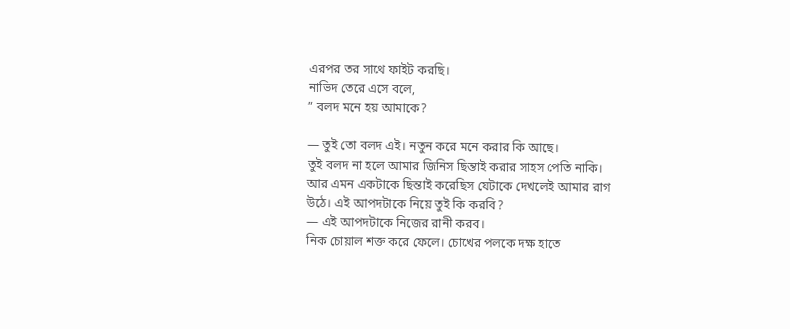এরপর তর সাথে ফাইট করছি।
নাভিদ তেরে এসে বলে,
” বলদ মনে হয় আমাকে?

— তুই তো বলদ এই। নতুন করে মনে করার কি আছে।
তুই বলদ না হলে আমার জিনিস ছিন্তাই করার সাহস পেতি নাকি। আর এমন একটাকে ছিন্তাই করেছিস যেটাকে দেখলেই আমার রাগ উঠে। এই আপদটাকে নিয়ে তুই কি করবি?
— এই আপদটাকে নিজের রানী করব।
নিক চোয়াল শক্ত করে ফেলে। চোখের পলকে দক্ষ হাতে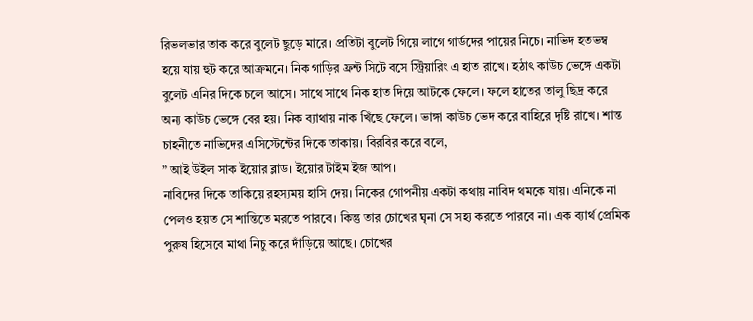রিভলভার তাক করে বুলেট ছুড়ে মারে। প্রতিটা বুলেট গিয়ে লাগে গার্ডদের পায়ের নিচে। নাভিদ হতভম্ব হয়ে যায় হুট করে আক্রমনে। নিক গাড়ির ফ্রন্ট সিটে বসে স্ট্রিয়ারিং এ হাত রাখে। হঠাৎ কাউচ ভেঙ্গে একটা বুলেট এনির দিকে চলে আসে। সাথে সাথে নিক হাত দিয়ে আটকে ফেলে। ফলে হাতের তালু ছিদ্র করে অন্য কাউচ ভেঙ্গে বের হয়। নিক ব্যাথায় নাক খিঁছে ফেলে। ভাঙ্গা কাউচ ভেদ করে বাহিরে দৃষ্টি রাখে। শান্ত চাহনীতে নাভিদের এসিস্টেন্টের দিকে তাকায়। বিরবির করে বলে,
” আই উইল সাক ইয়োর ব্লাড। ইয়োর টাইম ইজ আপ।
নাবিদের দিকে তাকিয়ে রহস্যময় হাসি দেয়। নিকের গোপনীয় একটা কথায় নাবিদ থমকে যায়। এনিকে না পেলও হয়ত সে শান্তিতে মরতে পারবে। কিন্তু তার চোখের ঘৃনা সে সহ্য করতে পারবে না। এক ব্যার্থ প্রেমিক পুরুষ হিসেবে মাথা নিচু করে দাঁড়িয়ে আছে। চোখের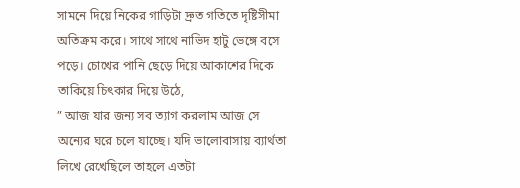সামনে দিয়ে নিকের গাড়িটা দ্রুত গতিতে দৃষ্টিসীমা অতিক্রম করে। সাথে সাথে নাভিদ হাটু ভেঙ্গে বসে পড়ে। চোখের পানি ছেড়ে দিয়ে আকাশের দিকে তাকিয়ে চিৎকার দিয়ে উঠে,
” আজ যার জন্য সব ত্যাগ করলাম আজ সে অন্যের ঘরে চলে যাচ্ছে। যদি ভালোবাসায় ব্যার্থতা লিখে রেখেছিলে তাহলে এতটা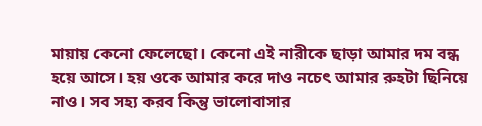মায়ায় কেনো ফেলেছো। কেনো এই নারীকে ছাড়া আমার দম বন্ধ হয়ে আসে। হয় ওকে আমার করে দাও নচেৎ আমার রুহটা ছিনিয়ে নাও। সব সহ্য করব কিন্তু ভালোবাসার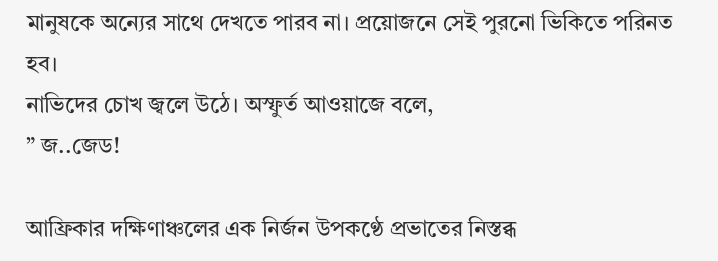মানুষকে অন্যের সাথে দেখতে পারব না। প্রয়োজনে সেই পুরনো ভিকিতে পরিনত হব।
নাভিদের চোখ জ্বলে উঠে। অস্ফুর্ত আওয়াজে বলে,
” জ..জেড!

আফ্রিকার দক্ষিণাঞ্চলের এক নির্জন উপকণ্ঠে প্রভাতের নিস্তব্ধ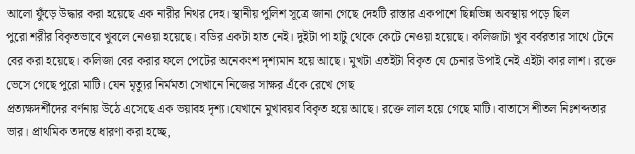আলো ফুঁড়ে উদ্ধার করা হয়েছে এক নারীর নিথর দেহ। স্থানীয় পুলিশ সূত্রে জানা গেছে দেহটি রাস্তার একপাশে ছিন্নভিন্ন অবস্থায় পড়ে ছিল
পুরো শরীর বিকৃতভাবে খুবলে নেওয়া হয়েছে। বডির একটা হাত নেই। দুইটা পা হাটু থেকে কেটে নেওয়া হয়েছে। কলিজাটা খুব বর্বরতার সাথে টেনে বের করা হয়েছে। কলিজা বের করার ফলে পেটের অনেকংশ দৃশ্যমান হয়ে আছে। মুখটা এতইটা বিকৃত যে চেনার উপাই নেই এইটা কার লাশ। রক্তে ভেসে গেছে পুরো মাটি। যেন মৃত্যুর নির্মমতা সেখানে নিজের সাক্ষর এঁকে রেখে গেছ
প্রত্যক্ষদর্শীদের বর্ণনায় উঠে এসেছে এক ভয়াবহ দৃশ্য।যেখানে মুখাবয়ব বিকৃত হয়ে আছে। রক্তে লাল হয়ে গেছে মাটি। বাতাসে শীতল নিঃশব্দতার ভার। প্রাথমিক তদন্তে ধারণা করা হচ্ছে,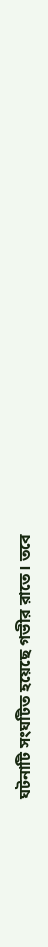ঘটনাটি সংঘটিত হয়েছে গভীর রাতে। তবে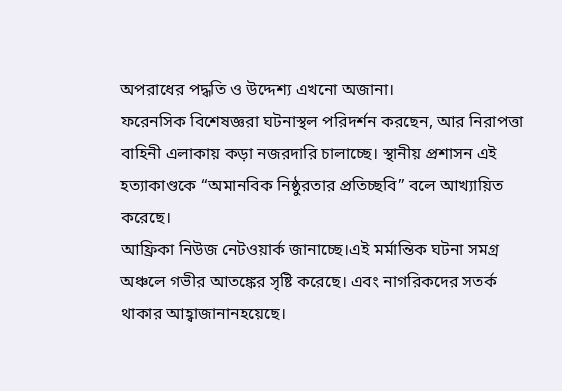অপরাধের পদ্ধতি ও উদ্দেশ্য এখনো অজানা।
ফরেনসিক বিশেষজ্ঞরা ঘটনাস্থল পরিদর্শন করছেন, আর নিরাপত্তা বাহিনী এলাকায় কড়া নজরদারি চালাচ্ছে। স্থানীয় প্রশাসন এই হত্যাকাণ্ডকে “অমানবিক নিষ্ঠুরতার প্রতিচ্ছবি” বলে আখ্যায়িত করেছে।
আফ্রিকা নিউজ নেটওয়ার্ক জানাচ্ছে।এই মর্মান্তিক ঘটনা সমগ্র অঞ্চলে গভীর আতঙ্কের সৃষ্টি করেছে। এবং নাগরিকদের সতর্ক থাকার আহ্বাজানানহয়েছে।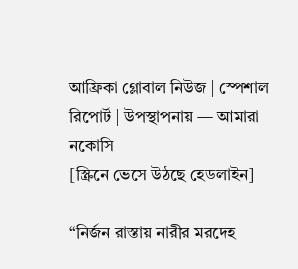আফ্রিকা গ্লোবাল নিউজ | স্পেশাল রিপোর্ট | উপস্থাপনায় — আমারা নকোসি
[স্ক্রিনে ভেসে উঠছে হেডলাইন]

“নির্জন রাস্তায় নারীর মরদেহ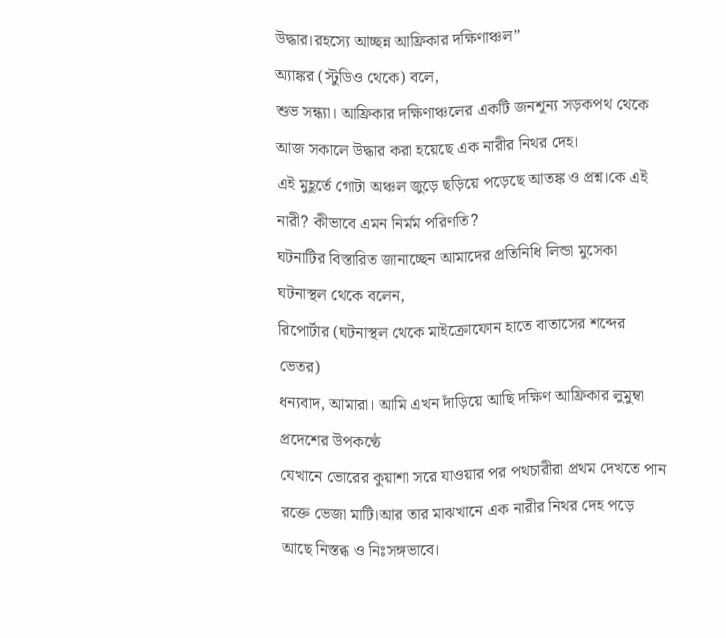উদ্ধার।রহস্যে আচ্ছন্ন আফ্রিকার দক্ষিণাঞ্চল”
অ্যাঙ্কর (স্টুডিও থেকে) বলে,
শুভ সন্ধ্যা। আফ্রিকার দক্ষিণাঞ্চলের একটি জনশূন্য সড়কপথ থেকে আজ সকালে উদ্ধার করা হয়েছে এক নারীর নিথর দেহ।
এই মুহূর্তে গোটা অঞ্চল জুড়ে ছড়িয়ে পড়েছে আতঙ্ক ও প্রশ্ন।কে এই নারী? কীভাবে এমন নির্মম পরিণতি?
ঘটনাটির বিস্তারিত জানাচ্ছেন আমাদের প্রতিনিধি লিন্ডা মুসেকা ঘটনাস্থল থেকে বলেন,
রিপোর্টার (ঘটনাস্থল থেকে মাইক্রোফোন হাতে বাতাসের শব্দের ভেতর)
ধন্যবাদ, আমারা। আমি এখন দাঁড়িয়ে আছি দক্ষিণ আফ্রিকার লুমুম্বা প্রদেশের উপকণ্ঠে
যেখানে ভোরের কুয়াশা সরে যাওয়ার পর পথচারীরা প্রথম দেখতে পান রক্তে ভেজা মাটি।আর তার মাঝখানে এক নারীর নিথর দেহ পড়ে আছে নিস্তব্ধ ও নিঃসঙ্গভাবে।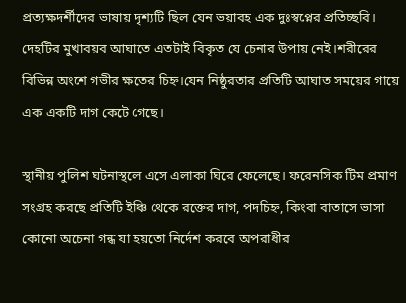প্রত্যক্ষদর্শীদের ভাষায় দৃশ্যটি ছিল যেন ভয়াবহ এক দুঃস্বপ্নের প্রতিচ্ছবি। দেহটির মুখাবয়ব আঘাতে এতটাই বিকৃত যে চেনার উপায় নেই।শরীরের বিভিন্ন অংশে গভীর ক্ষতের চিহ্ন।যেন নিষ্ঠুরতার প্রতিটি আঘাত সময়ের গায়ে এক একটি দাগ কেটে গেছে।

স্থানীয় পুলিশ ঘটনাস্থলে এসে এলাকা ঘিরে ফেলেছে। ফরেনসিক টিম প্রমাণ সংগ্রহ করছে প্রতিটি ইঞ্চি থেকে রক্তের দাগ, পদচিহ্ন, কিংবা বাতাসে ভাসা কোনো অচেনা গন্ধ যা হয়তো নির্দেশ করবে অপরাধীর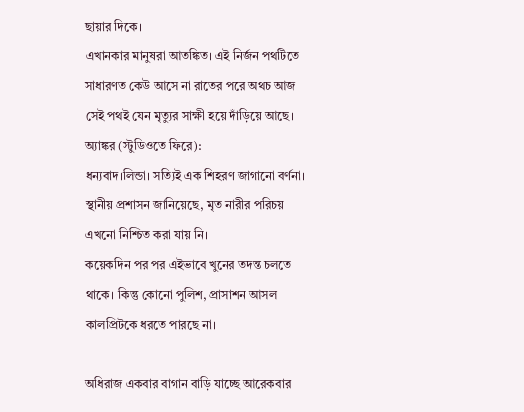ছায়ার দিকে।
এখানকার মানুষরা আতঙ্কিত। এই নির্জন পথটিতে সাধারণত কেউ আসে না রাতের পরে অথচ আজ সেই পথই যেন মৃত্যুর সাক্ষী হয়ে দাঁড়িয়ে আছে।
অ্যাঙ্কর (স্টুডিওতে ফিরে):
ধন্যবাদ।লিন্ডা। সত্যিই এক শিহরণ জাগানো বর্ণনা।
স্থানীয় প্রশাসন জানিয়েছে, মৃত নারীর পরিচয় এখনো নিশ্চিত করা যায় নি।
কয়েকদিন পর পর এইভাবে খুনের তদন্ত চলতে থাকে। কিন্তু কোনো পুলিশ, প্রাসাশন আসল কালপ্রিটকে ধরতে পারছে না।

অধিরাজ একবার বাগান বাড়ি যাচ্ছে আরেকবার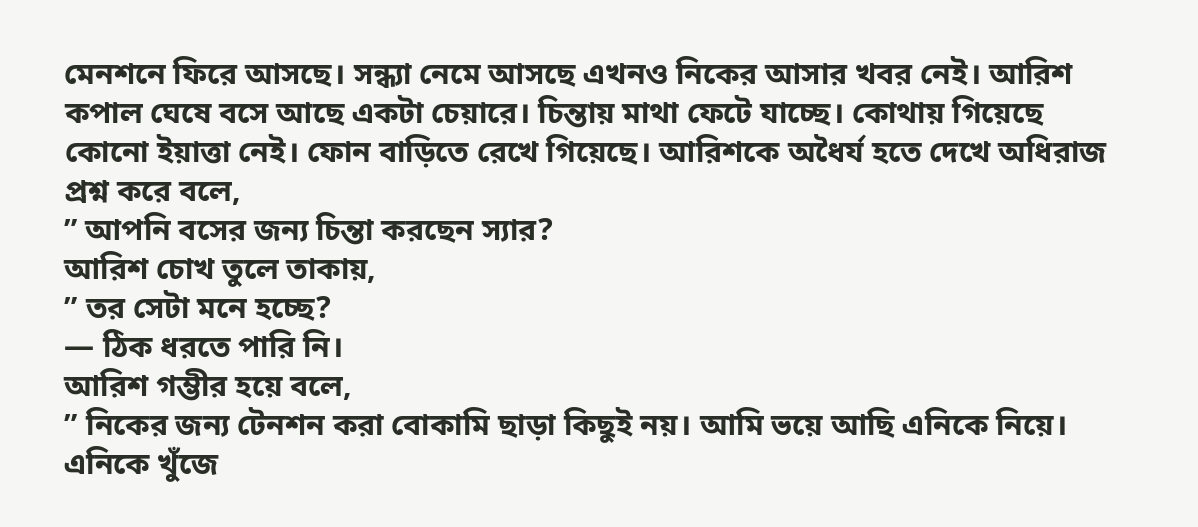মেনশনে ফিরে আসছে। সন্ধ্যা নেমে আসছে এখনও নিকের আসার খবর নেই। আরিশ কপাল ঘেষে বসে আছে একটা চেয়ারে। চিন্তায় মাথা ফেটে যাচ্ছে। কোথায় গিয়েছে কোনো ইয়াত্তা নেই। ফোন বাড়িতে রেখে গিয়েছে। আরিশকে অধৈর্য হতে দেখে অধিরাজ প্রশ্ন করে বলে,
” আপনি বসের জন্য চিন্তা করছেন স্যার?
আরিশ চোখ তুলে তাকায়,
” তর সেটা মনে হচ্ছে?
— ঠিক ধরতে পারি নি।
আরিশ গম্ভীর হয়ে বলে,
” নিকের জন্য টেনশন করা বোকামি ছাড়া কিছুই নয়। আমি ভয়ে আছি এনিকে নিয়ে। এনিকে খুঁজে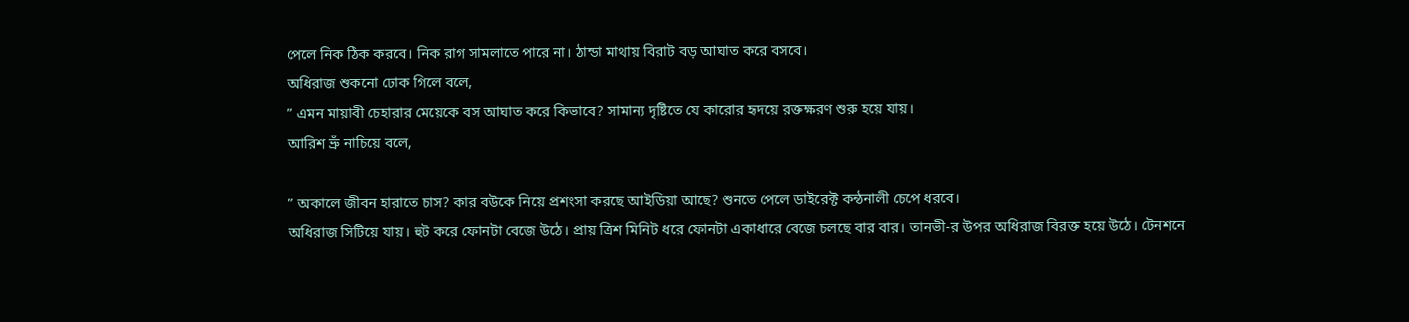পেলে নিক ঠিক করবে। নিক রাগ সামলাতে পারে না। ঠান্ডা মাথায় বিরাট বড় আঘাত করে বসবে।
অধিরাজ শুকনো ঢোক গিলে বলে,
” এমন মায়াবী চেহারার মেয়েকে বস আঘাত করে কিভাবে? সামান্য দৃষ্টিতে যে কারোর হৃদয়ে রক্তক্ষরণ শুরু হয়ে যায়।
আরিশ ভ্রুঁ নাচিয়ে বলে,

” অকালে জীবন হারাতে চাস? কার বউকে নিয়ে প্রশংসা করছে আইডিয়া আছে? শুনতে পেলে ডাইরেক্ট কন্ঠনালী চেপে ধরবে।
অধিরাজ সিটিয়ে যায়। হুট করে ফোনটা বেজে উঠে। প্রায় ত্রিশ মিনিট ধরে ফোনটা একাধারে বেজে চলছে বার বার। তানভী-র উপর অধিরাজ বিরক্ত হয়ে উঠে। টেনশনে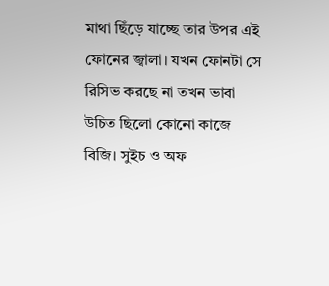মাথা ছিঁড়ে যাচ্ছে তার উপর এই ফোনের জ্বালা। যখন ফোনটা সে রিসিভ করছে না তখন ভাবা উচিত ছিলো কোনো কাজে বিজি। সুইচ ও অফ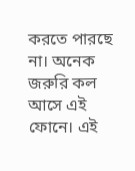করতে পারছে না। অনেক জরুরি কল আসে এই ফোনে। এই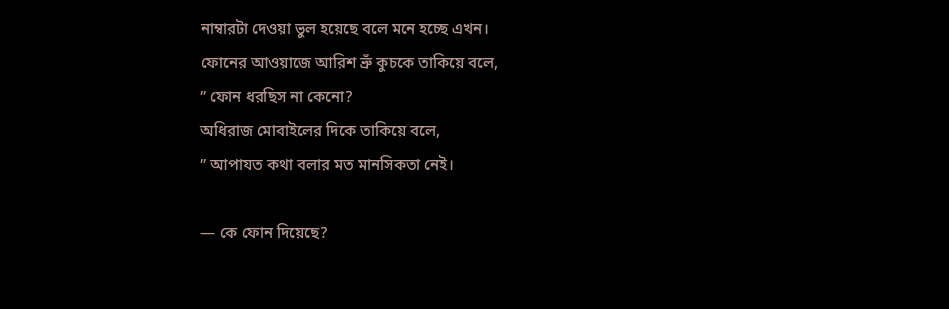নাম্বারটা দেওয়া ভুল হয়েছে বলে মনে হচ্ছে এখন।
ফোনের আওয়াজে আরিশ ভ্রুঁ কুচকে তাকিয়ে বলে,
” ফোন ধরছিস না কেনো?
অধিরাজ মোবাইলের দিকে তাকিয়ে বলে,
” আপাযত কথা বলার মত মানসিকতা নেই।

— কে ফোন দিয়েছে?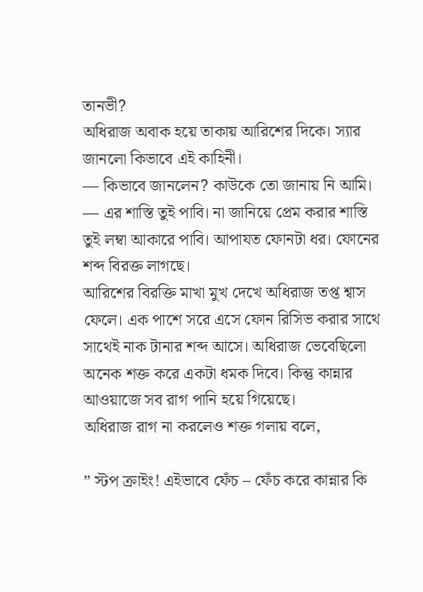তানভী?
অধিরাজ অবাক হয়ে তাকায় আরিশের দিকে। স্যার জানলো কিভাবে এই কাহিনী।
— কিভাবে জানলেন? কাউকে তো জানায় নি আমি।
— এর শাস্তি তুই পাবি। না জানিয়ে প্রেম করার শাস্তি তুই লম্বা আকারে পাবি। আপাযত ফোনটা ধর। ফোনের শব্দ বিরক্ত লাগছে।
আরিশের বিরক্তি মাখা মুখ দেখে অধিরাজ তপ্ত শ্বাস ফেলে। এক পাশে সরে এসে ফোন রিসিভ করার সাথে সাথেই নাক টানার শব্দ আসে। অধিরাজ ভেবেছিলো অনেক শক্ত করে একটা ধমক দিবে। কিন্তু কান্নার আওয়াজে সব রাগ পানি হয়ে গিয়েছে।
অধিরাজ রাগ না করলেও শক্ত গলায় বলে,

” স্টপ ক্রাইং! এইভাবে ফেঁচ – ফেঁচ করে কান্নার কি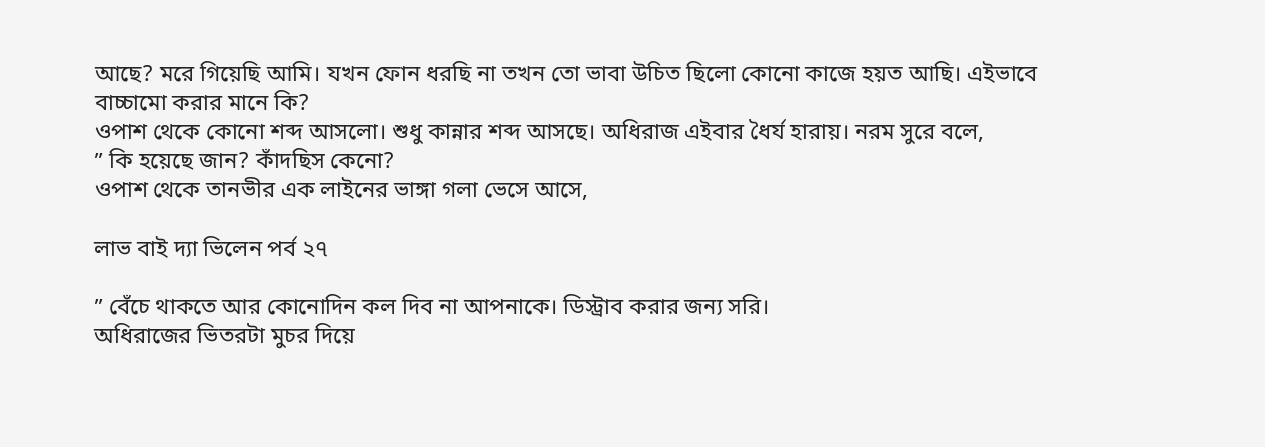আছে? মরে গিয়েছি আমি। যখন ফোন ধরছি না তখন তো ভাবা উচিত ছিলো কোনো কাজে হয়ত আছি। এইভাবে বাচ্চামো করার মানে কি?
ওপাশ থেকে কোনো শব্দ আসলো। শুধু কান্নার শব্দ আসছে। অধিরাজ এইবার ধৈর্য হারায়। নরম সুরে বলে,
” কি হয়েছে জান? কাঁদছিস কেনো?
ওপাশ থেকে তানভীর এক লাইনের ভাঙ্গা গলা ভেসে আসে,

লাভ বাই দ্যা ভিলেন পর্ব ২৭

” বেঁচে থাকতে আর কোনোদিন কল দিব না আপনাকে। ডিস্ট্রাব করার জন্য সরি।
অধিরাজের ভিতরটা মুচর দিয়ে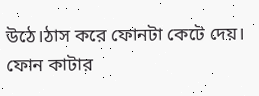উঠে।ঠাস করে ফোনটা কেটে দেয়। ফোন কাটার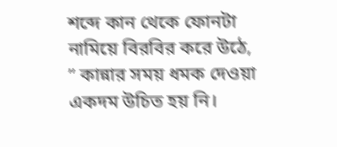শব্দে কান থেকে ফোনটা নামিয়ে বিরবির করে উঠে,
” কান্নার সময় ধমক দেওয়া একদম উচিত হয় নি।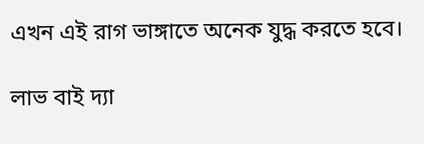এখন এই রাগ ভাঙ্গাতে অনেক যুদ্ধ করতে হবে।

লাভ বাই দ্যা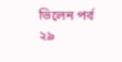ভিলেন পর্ব ২৯